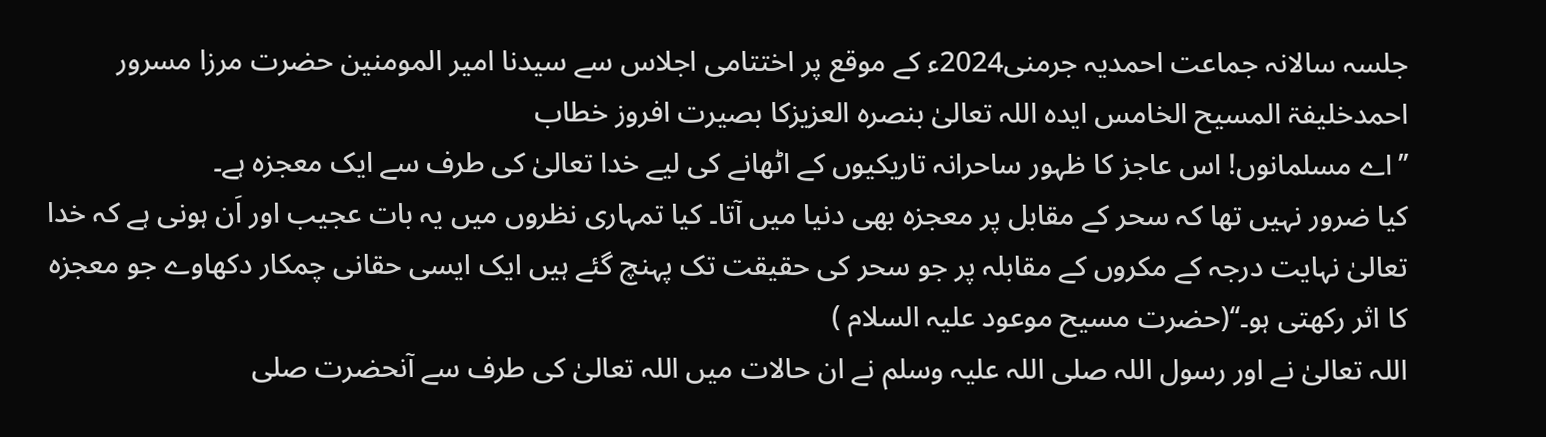جلسہ سالانہ جماعت احمدیہ جرمنی2024ء کے موقع پر اختتامی اجلاس سے سیدنا امیر المومنین حضرت مرزا مسرور احمدخلیفۃ المسیح الخامس ایدہ اللہ تعالیٰ بنصرہ العزیزکا بصیرت افروز خطاب
’’اے مسلمانوں! اس عاجز کا ظہور ساحرانہ تاریکیوں کے اٹھانے کی لیے خدا تعالیٰ کی طرف سے ایک معجزہ ہے۔
کیا ضرور نہیں تھا کہ سحر کے مقابل پر معجزہ بھی دنیا میں آتا۔ کیا تمہاری نظروں میں یہ بات عجیب اور اَن ہونی ہے کہ خدا تعالیٰ نہایت درجہ کے مکروں کے مقابلہ پر جو سحر کی حقیقت تک پہنچ گئے ہیں ایک ایسی حقانی چمکار دکھاوے جو معجزہ کا اثر رکھتی ہو۔‘‘(حضرت مسیح موعود علیہ السلام )
اللہ تعالیٰ نے اور رسول اللہ صلی اللہ علیہ وسلم نے ان حالات میں اللہ تعالیٰ کی طرف سے آنحضرت صلی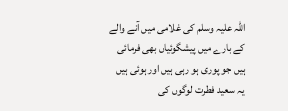اللہ علیہ وسلم کی غلامی میں آنے والے کے بارے میں پیشگوئیاں بھی فرمائی ہیں جو پوری ہو رہی ہیں اور ہوئی ہیں
یہ سعید فطرت لوگوں کی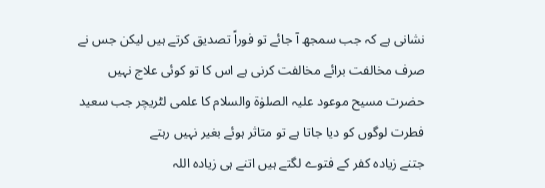نشانی ہے کہ جب سمجھ آ جائے تو فوراً تصدیق کرتے ہیں لیکن جس نے صرف مخالفت برائے مخالفت کرنی ہے اس کا تو کوئی علاج نہیں
حضرت مسیح موعود علیہ الصلوٰة والسلام کا علمی لٹریچر جب سعید فطرت لوگوں کو دیا جاتا ہے تو متاثر ہوئے بغیر نہیں رہتے
جتنے زیادہ کفر کے فتوے لگتے ہیں اتنے ہی زیادہ اللہ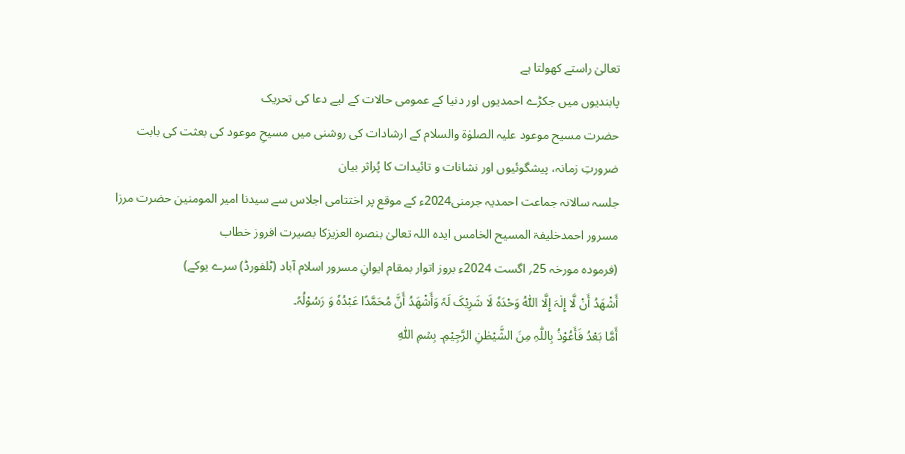تعالیٰ راستے کھولتا ہے
پابندیوں میں جکڑے احمدیوں اور دنیا کے عمومی حالات کے لیے دعا کی تحریک
حضرت مسیح موعود علیہ الصلوٰة والسلام کے ارشادات کی روشنی میں مسیحِ موعود کی بعثت کی بابت
ضرورتِ زمانہ، پیشگوئیوں اور نشانات و تائیدات کا پُراثر بیان
جلسہ سالانہ جماعت احمدیہ جرمنی2024ء کے موقع پر اختتامی اجلاس سے سیدنا امیر المومنین حضرت مرزا مسرور احمدخلیفۃ المسیح الخامس ایدہ اللہ تعالیٰ بنصرہ العزیزکا بصیرت افروز خطاب
(فرمودہ مورخہ 25؍ اگست 2024ء بروز اتوار بمقام ایوانِ مسرور اسلام آباد (ٹلفورڈ) سرے یوکے)
أَشْھَدُ أَنْ لَّا إِلٰہَ إِلَّا اللّٰہُ وَحْدَہٗ لَا شَرِيْکَ لَہٗ وَأَشْھَدُ أَنَّ مُحَمَّدًا عَبْدُہٗ وَ رَسُوْلُہٗ۔
أَمَّا بَعْدُ فَأَعُوْذُ بِاللّٰہِ مِنَ الشَّيْطٰنِ الرَّجِيْمِ۔ بِسۡمِ اللّٰہِ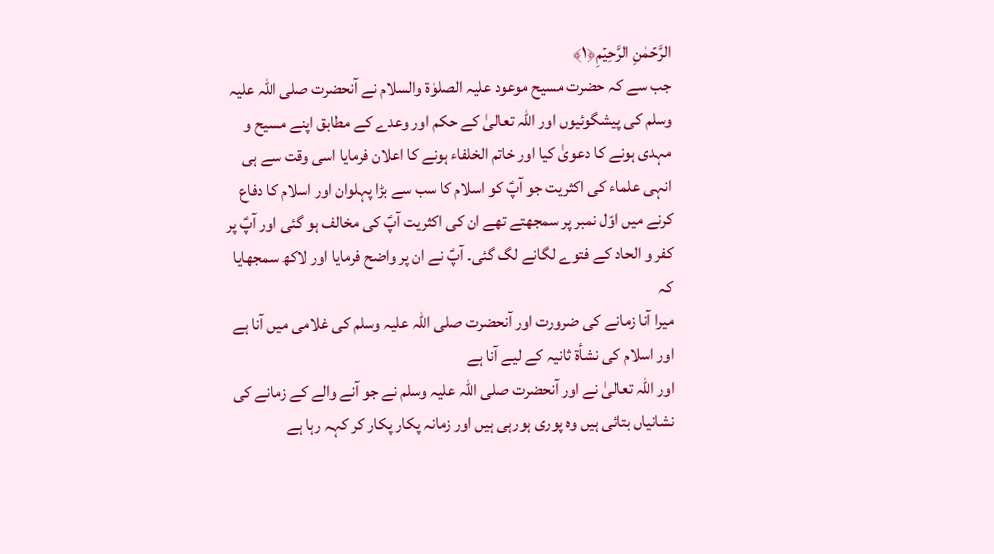الرَّحۡمٰنِ الرَّحِیۡمِ﴿۱﴾
جب سے کہ حضرت مسیح موعود علیہ الصلوٰة والسلام نے آنحضرت صلی اللہ علیہ وسلم کی پیشگوئیوں اور اللہ تعالیٰ کے حکم اور وعدے کے مطابق اپنے مسیح و مہدی ہونے کا دعویٰ کیا اور خاتم الخلفاء ہونے کا اعلان فرمایا اسی وقت سے ہی انہی علماء کی اکثریت جو آپؑ کو اسلام کا سب سے بڑا پہلوان اور اسلام کا دفاع کرنے میں اوّل نمبر پر سمجھتے تھے ان کی اکثریت آپؑ کی مخالف ہو گئی اور آپؑ پر کفر و الحاد کے فتوے لگانے لگ گئی۔ آپؑ نے ان پر واضح فرمایا اور لاکھ سمجھایا کہ
میرا آنا زمانے کی ضرورت اور آنحضرت صلی اللہ علیہ وسلم کی غلامی میں آنا ہے اور اسلام کی نشأة ثانیہ کے لیے آنا ہے
اور اللہ تعالیٰ نے اور آنحضرت صلی اللہ علیہ وسلم نے جو آنے والے کے زمانے کی نشانیاں بتائی ہیں وہ پوری ہورہی ہیں اور زمانہ پکار پکار کر کہہ رہا ہے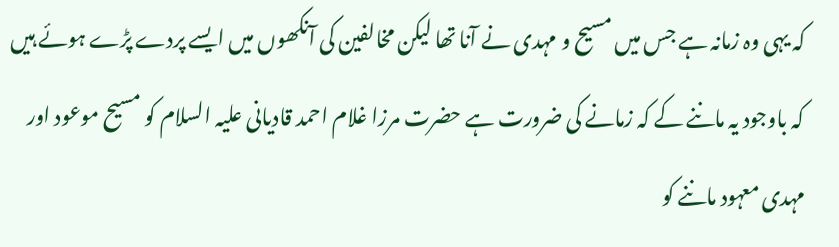کہ یہی وہ زمانہ ہے جس میں مسیح و مہدی نے آنا تھا لیکن مخالفین کی آنکھوں میں ایسے پردے پڑے ہوئے ہیں کہ باوجود یہ ماننے کے کہ زمانے کی ضرورت ہے حضرت مرزا غلام احمد قادیانی علیہ السلام کو مسیح موعود اور مہدی معہود ماننے کو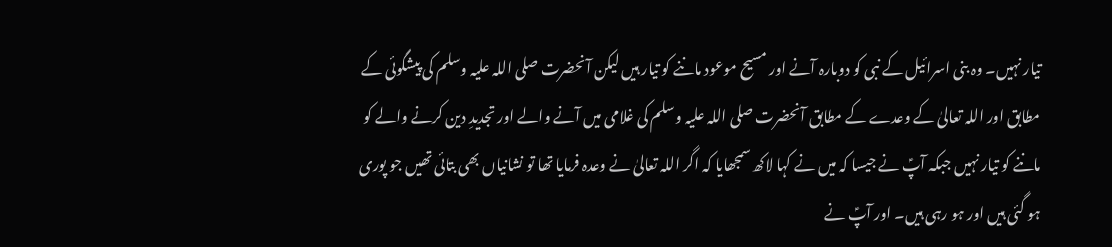تیار نہیں۔ وہ بنی اسرائیل کے نبی کو دوبارہ آنے اور مسیح موعود ماننے کو تیار ہیں لیکن آنحضرت صلی اللہ علیہ وسلم کی پیشگوئی کے مطابق اور اللہ تعالیٰ کے وعدے کے مطابق آنحضرت صلی اللہ علیہ وسلم کی غلامی میں آنے والے اور تجدیدِ دین کرنے والے کو ماننے کو تیار نہیں جبکہ آپؑ نے جیسا کہ میں نے کہا لاکھ سمجھایا کہ اگر اللہ تعالیٰ نے وعدہ فرمایا تھا تو نشانیاں بھی بتائی تھیں جو پوری ہو گئی ہیں اور ہو رہی ہیں۔ اور آپؑ نے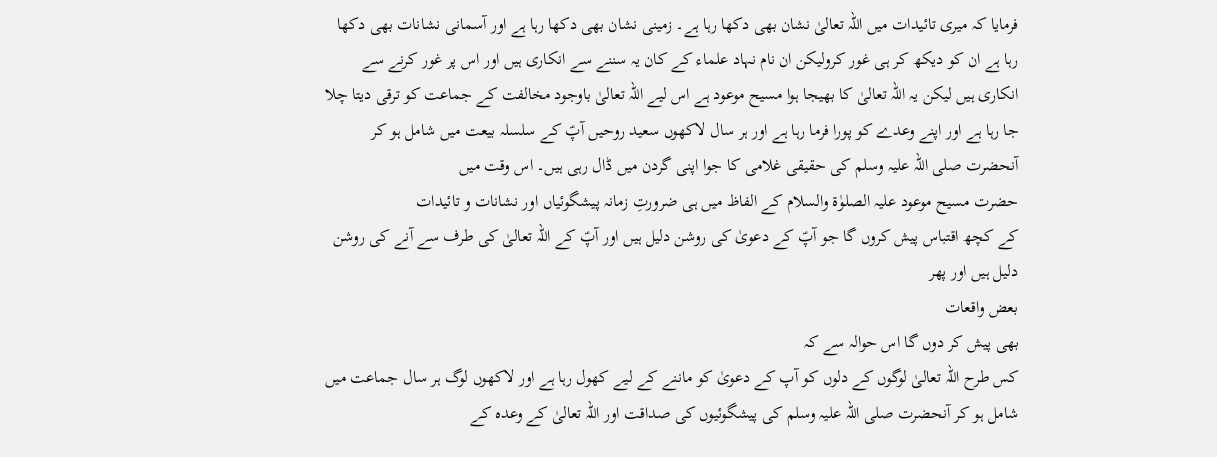فرمایا کہ میری تائیدات میں اللہ تعالیٰ نشان بھی دکھا رہا ہے۔ زمینی نشان بھی دکھا رہا ہے اور آسمانی نشانات بھی دکھا رہا ہے ان کو دیکھ کر ہی غور کرولیکن ان نام نہاد علماء کے کان یہ سننے سے انکاری ہیں اور اس پر غور کرنے سے انکاری ہیں لیکن یہ اللہ تعالیٰ کا بھیجا ہوا مسیح موعود ہے اس لیے اللہ تعالیٰ باوجود مخالفت کے جماعت کو ترقی دیتا چلا جا رہا ہے اور اپنے وعدے کو پورا فرما رہا ہے اور ہر سال لاکھوں سعید روحیں آپؑ کے سلسلہ بیعت میں شامل ہو کر آنحضرت صلی اللہ علیہ وسلم کی حقیقی غلامی کا جوا اپنی گردن میں ڈال رہی ہیں۔ اس وقت میں
حضرت مسیح موعود علیہ الصلوٰة والسلام کے الفاظ میں ہی ضرورتِ زمانہ پیشگوئیاں اور نشانات و تائیدات
کے کچھ اقتباس پیش کروں گا جو آپؑ کے دعویٰ کی روشن دلیل ہیں اور آپؑ کے اللہ تعالیٰ کی طرف سے آنے کی روشن دلیل ہیں اور پھر
بعض واقعات
بھی پیش کر دوں گا اس حوالہ سے کہ
کس طرح اللہ تعالیٰ لوگوں کے دلوں کو آپ کے دعویٰ کو ماننے کے لیے کھول رہا ہے اور لاکھوں لوگ ہر سال جماعت میں شامل ہو کر آنحضرت صلی اللہ علیہ وسلم کی پیشگوئیوں کی صداقت اور اللہ تعالیٰ کے وعدہ کے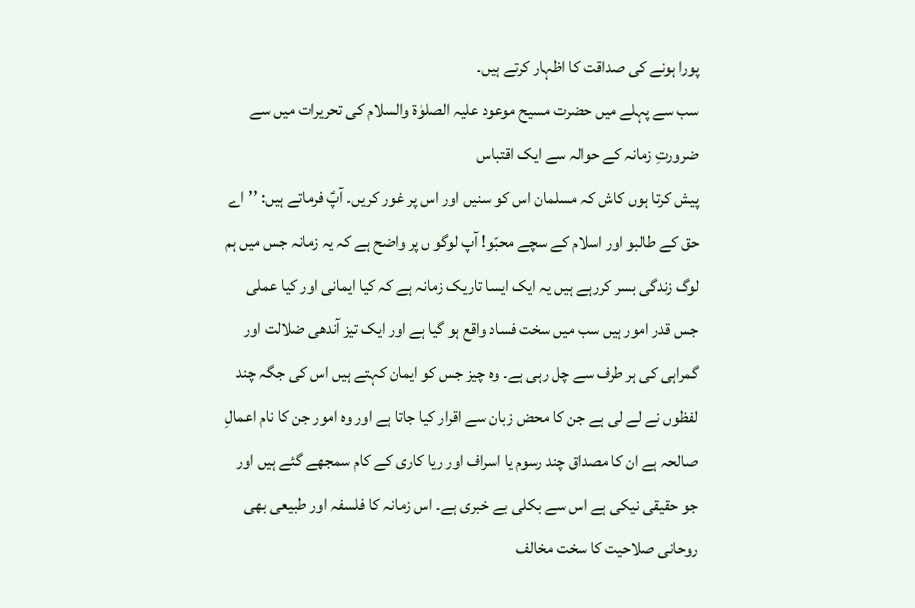پورا ہونے کی صداقت کا اظہار کرتے ہیں۔
سب سے پہلے میں حضرت مسیح موعود علیہ الصلوٰة والسلام کی تحریرات میں سے
ضرورتِ زمانہ کے حوالہ سے ایک اقتباس
پیش کرتا ہوں کاش کہ مسلمان اس کو سنیں اور اس پر غور کریں۔ آپؑ فرماتے ہیں: ’’اے حق کے طالبو اور اسلام کے سچے محبّو! آپ لوگو ں پر واضح ہے کہ یہ زمانہ جس میں ہم لوگ زندگی بسر کررہے ہیں یہ ایک ایسا تاریک زمانہ ہے کہ کیا ایمانی اور کیا عملی جس قدر امور ہیں سب میں سخت فساد واقع ہو گیا ہے اور ایک تیز آندھی ضلالت اور گمراہی کی ہر طرف سے چل رہی ہے۔ وہ چیز جس کو ایمان کہتے ہیں اس کی جگہ چند لفظوں نے لے لی ہے جن کا محض زبان سے اقرار کیا جاتا ہے اور وہ امور جن کا نام اعمالِ صالحہ ہے ان کا مصداق چند رسوم یا اسراف اور ریا کاری کے کام سمجھے گئے ہیں اور جو حقیقی نیکی ہے اس سے بکلی بے خبری ہے۔ اس زمانہ کا فلسفہ اور طبیعی بھی روحانی صلاحیت کا سخت مخالف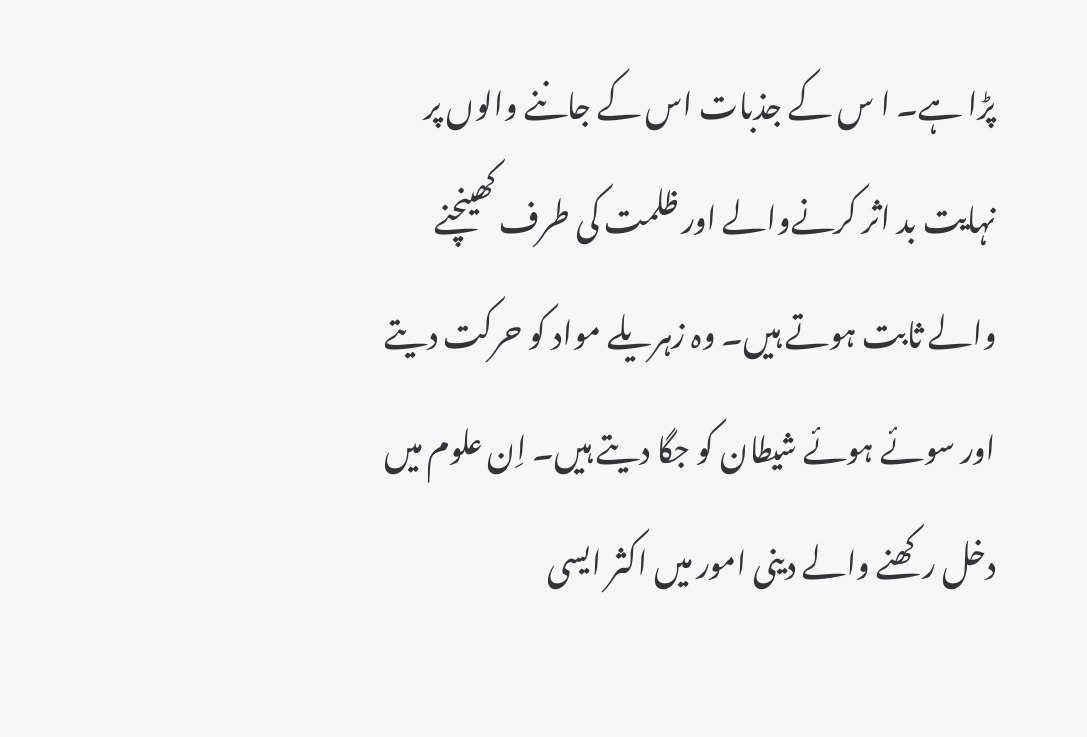پڑا ہے۔ ا س کے جذبات اس کے جاننے والوں پر نہایت بد اثر کرنےوالے اور ظلمت کی طرف کھینچنے والے ثابت ہوتے ہیں۔ وہ زہریلے مواد کو حرکت دیتے اور سوئے ہوئے شیطان کو جگا دیتے ہیں۔ اِن علوم میں دخل رکھنے والے دینی امور میں اکثر ایسی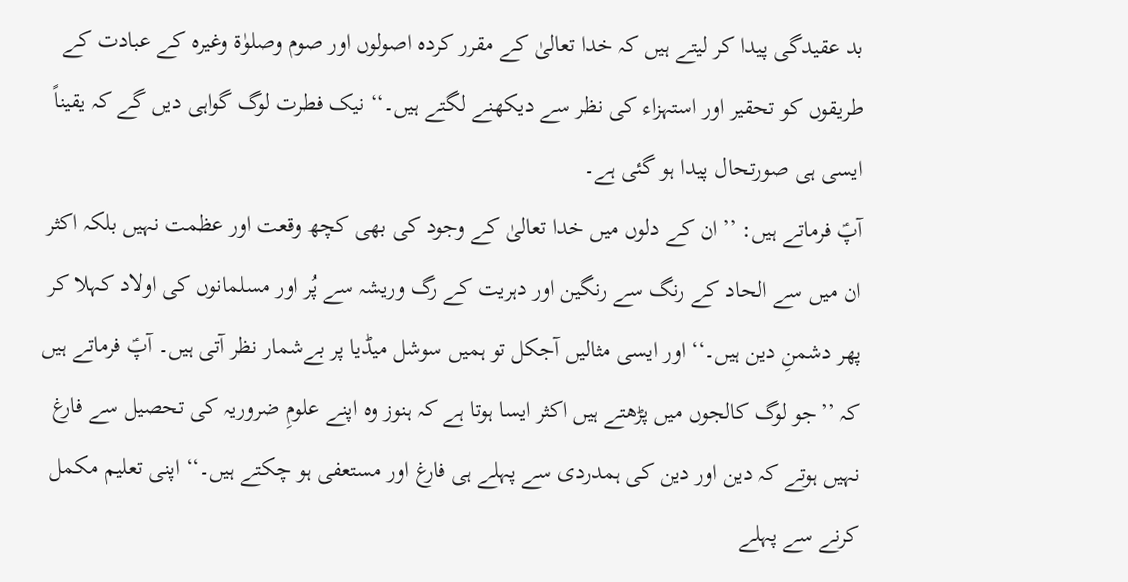بد عقیدگی پیدا کر لیتے ہیں کہ خدا تعالیٰ کے مقرر کردہ اصولوں اور صوم وصلوٰة وغیرہ کے عبادت کے طریقوں کو تحقیر اور استہزاء کی نظر سے دیکھنے لگتے ہیں۔‘‘ نیک فطرت لوگ گواہی دیں گے کہ یقیناً ایسی ہی صورتحال پیدا ہو گئی ہے۔
آپؑ فرماتے ہیں: ’’ان کے دلوں میں خدا تعالیٰ کے وجود کی بھی کچھ وقعت اور عظمت نہیں بلکہ اکثر ان میں سے الحاد کے رنگ سے رنگین اور دہریت کے رگ وریشہ سے پُر اور مسلمانوں کی اولاد کہلا کر پھر دشمنِ دین ہیں۔‘‘ اور ایسی مثالیں آجکل تو ہمیں سوشل میڈیا پر بےشمار نظر آتی ہیں۔ آپؑ فرماتے ہیں کہ ’’جو لوگ کالجوں میں پڑھتے ہیں اکثر ایسا ہوتا ہے کہ ہنوز وہ اپنے علومِ ضروریہ کی تحصیل سے فارغ نہیں ہوتے کہ دین اور دین کی ہمدردی سے پہلے ہی فارغ اور مستعفی ہو چکتے ہیں۔‘‘ اپنی تعلیم مکمل کرنے سے پہلے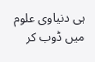ہی دنیاوی علوم میں ڈوب کر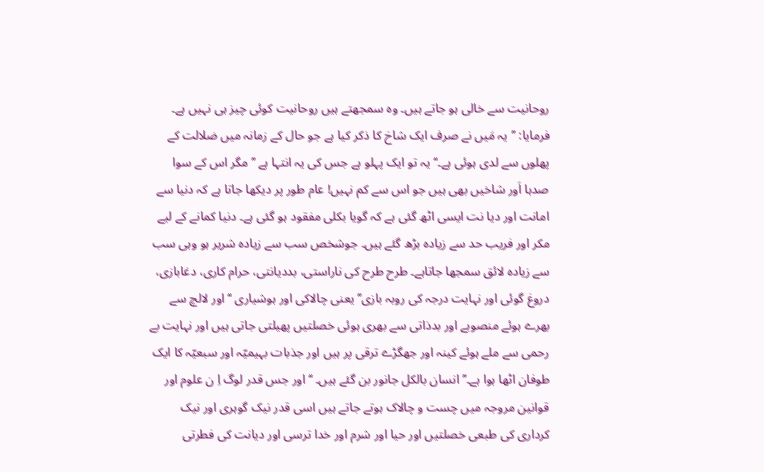روحانیت سے خالی ہو جاتے ہیں۔ وہ سمجھتے ہیں روحانیت کوئی چیز ہی نہیں ہے۔
فرمایا: ’’یہ مَیں نے صرف ایک شاخ کا ذکر کیا ہے جو حال کے زمانہ میں ضلالت کے پھلوں سے لدی ہوئی ہے۔‘‘ یہ تو ایک پہلو ہے جس کی یہ انتہا ہے ’’مگر اس کے سوا صدہا اَور شاخیں بھی ہیں جو اس سے کم نہیں! عام طور پر دیکھا جاتا ہے کہ دنیا سے امانت اور دیا نت ایسی اٹھ گئی ہے کہ گویا بکلی مفقود ہو گئی ہے۔ دنیا کمانے کے لیے مکر اور فریب حد سے زیادہ بڑھ گئے ہیں۔ جوشخص سب سے زیادہ شریر ہو وہی سب سے زیادہ لائق سمجھا جاتاہے۔ طرح طرح کی ناراستی، بددیانتی، حرام کاری، دغابازی، دروغ گوئی اور نہایت درجہ کی روبہ بازی’’ یعنی چالاکی اور ہوشیاری ‘‘اور لالچ سے بھرے ہوئے منصوبے اور بدذاتی سے بھری ہوئی خصلتیں پھیلتی جاتی ہیں اور نہایت بے رحمی سے ملے ہوئے کینہ اور جھگڑے ترقی پر ہیں اور جذبات بہیمیّہ اور سبعیّہ کا ایک طوفان اٹھا ہوا ہے۔’’ انسان بالکل جانور بن گئے ہیں۔ ‘‘اور جس قدر لوگ اِ ن علوم اور قوانین مروجہ میں چست و چالاک ہوتے جاتے ہیں اسی قدر نیک گوہری اور نیک کرداری کی طبعی خصلتیں اور حیا اور شرم اور خدا ترسی اور دیانت کی فطرتی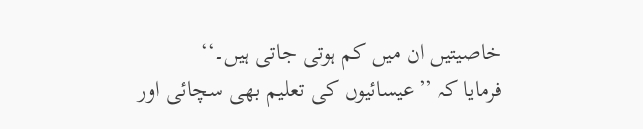خاصیتیں ان میں کم ہوتی جاتی ہیں۔‘‘
فرمایا کہ ’’عیسائیوں کی تعلیم بھی سچائی اور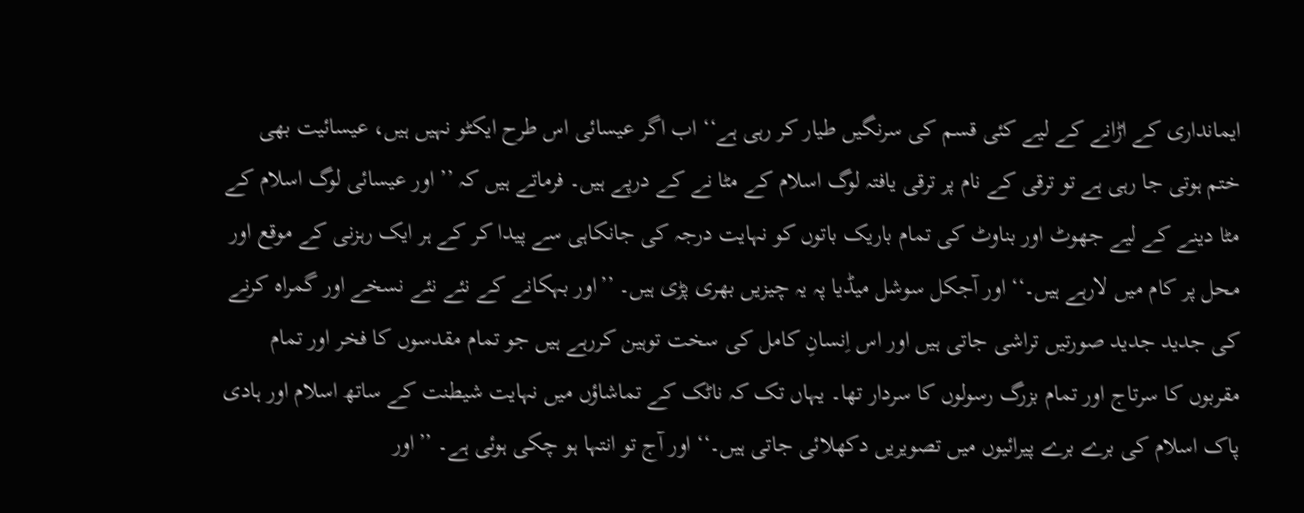ایمانداری کے اڑانے کے لیے کئی قسم کی سرنگیں طیار کر رہی ہے‘‘ اب اگر عیسائی اس طرح ایکٹو نہیں ہیں، عیسائیت بھی ختم ہوتی جا رہی ہے تو ترقی کے نام پر ترقی یافتہ لوگ اسلام کے مٹا نے کے درپے ہیں۔ فرماتے ہیں کہ ’’ اور عیسائی لوگ اسلام کے مٹا دینے کے لیے جھوٹ اور بناوٹ کی تمام باریک باتوں کو نہایت درجہ کی جانکاہی سے پیدا کر کے ہر ایک رہزنی کے موقع اور محل پر کام میں لارہے ہیں۔‘‘ اور آجکل سوشل میڈیا پہ یہ چیزیں بھری پڑی ہیں۔ ’’اور بہکانے کے نئے نئے نسخے اور گمراہ کرنے کی جدید جدید صورتیں تراشی جاتی ہیں اور اس اِنسانِ کامل کی سخت توہین کررہے ہیں جو تمام مقدسوں کا فخر اور تمام مقربوں کا سرتاج اور تمام بزرگ رسولوں کا سردار تھا۔ یہاں تک کہ ناٹک کے تماشاؤں میں نہایت شیطنت کے ساتھ اسلام اور ہادی پاک اسلام کی برے برے پیرائیوں میں تصویریں دکھلائی جاتی ہیں۔‘‘ اور آج تو انتہا ہو چکی ہوئی ہے۔ ’’اور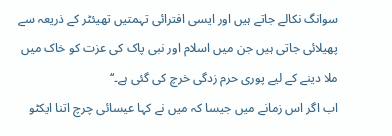سوانگ نکالے جاتے ہیں اور ایسی افترائی تہمتیں تھیئٹر کے ذریعہ سے پھیلائی جاتی ہیں جن میں اسلام اور نبی پاک کی عزت کو خاک میں ملا دینے کے لیے پوری حرم زدگی خرچ کی گئی ہے۔‘‘
اب اگر اس زمانے میں جیسا کہ میں نے کہا عیسائی چرچ اتنا ایکٹو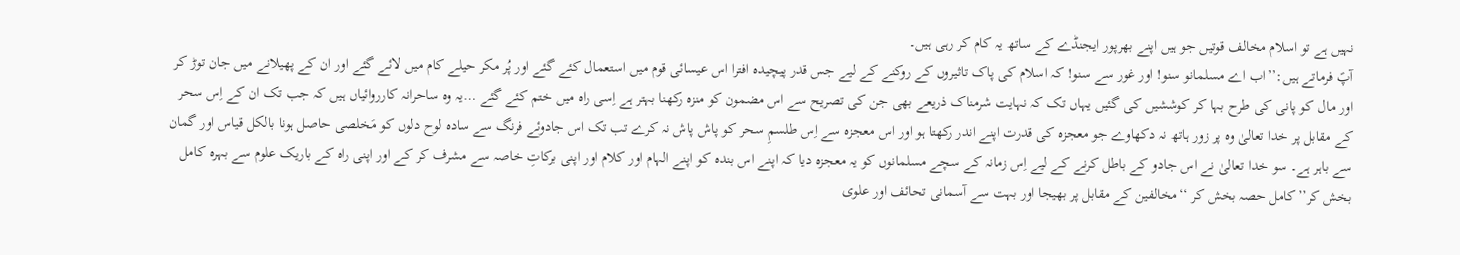نہیں ہے تو اسلام مخالف قوتیں جو ہیں اپنے بھرپور ایجنڈے کے ساتھ یہ کام کر رہی ہیں۔
آپؑ فرماتے ہیں:’’اب اے مسلمانو سنو! اور غور سے سنو! کہ اسلام کی پاک تاثیروں کے روکنے کے لیے جس قدر پیچیدہ افترا اس عیسائی قوم میں استعمال کئے گئے اور پُر مکر حیلے کام میں لائے گئے اور ان کے پھیلانے میں جان توڑ کر اور مال کو پانی کی طرح بہا کر کوششیں کی گئیں یہاں تک کہ نہایت شرمناک ذریعے بھی جن کی تصریح سے اس مضمون کو منزہ رکھنا بہتر ہے اِسی راہ میں ختم کئے گئے …یہ وہ ساحرانہ کارروائیاں ہیں کہ جب تک ان کے اِس سحر کے مقابل پر خدا تعالیٰ وہ پر زور ہاتھ نہ دکھاوے جو معجزہ کی قدرت اپنے اندر رکھتا ہو اور اس معجزہ سے اِس طلسمِ سحر کو پاش پاش نہ کرے تب تک اس جادوئے فرنگ سے سادہ لوح دلوں کو مَخلصی حاصل ہونا بالکل قیاس اور گمان سے باہر ہے۔ سو خدا تعالیٰ نے اس جادو کے باطل کرنے کے لیے اِس زمانہ کے سچے مسلمانوں کو یہ معجزہ دیا کہ اپنے اس بندہ کو اپنے الہام اور کلام اور اپنی برکاتِ خاصہ سے مشرف کر کے اور اپنی راہ کے باریک علوم سے بہرہ کامل بخش کر’’کامل حصہ بخش کر ‘‘مخالفین کے مقابل پر بھیجا اور بہت سے آسمانی تحائف اور علوی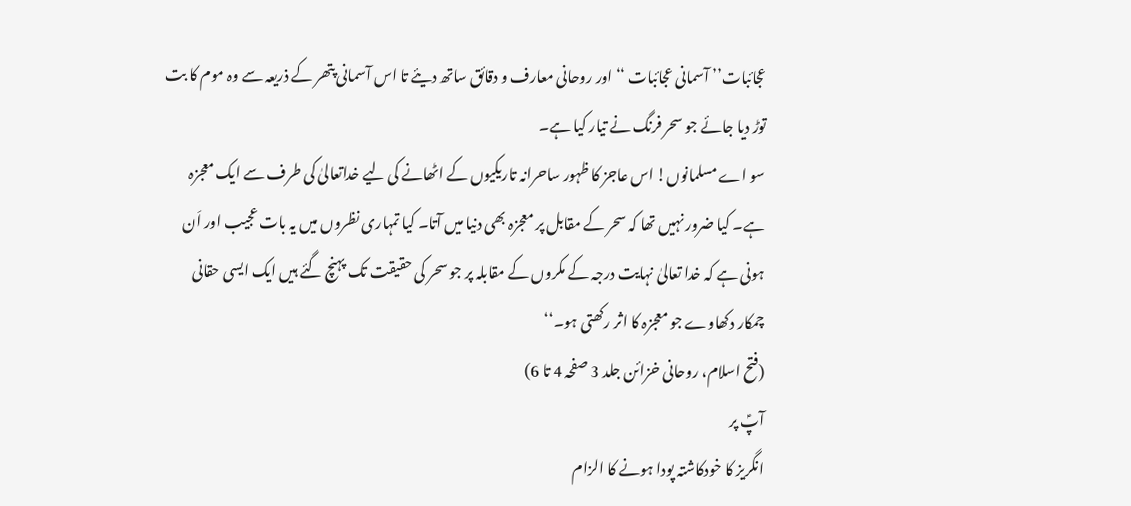عجائبات’’ آسمانی عجائبات ‘‘اور روحانی معارف و دقائق ساتھ دیئے تا اس آسمانی پتھر کے ذریعہ سے وہ موم کا بت توڑ دیا جائے جو سحر فرنگ نے تیار کیا ہے۔
سو اے مسلمانوں! اس عاجز کا ظہور ساحرانہ تاریکیوں کے اٹھانے کی لیے خداتعالیٰ کی طرف سے ایک معجزہ ہے۔ کیا ضرور نہیں تھا کہ سحر کے مقابل پر معجزہ بھی دنیا میں آتا۔ کیا تمہاری نظروں میں یہ بات عجیب اور اَن ہونی ہے کہ خدا تعالیٰ نہایت درجہ کے مکروں کے مقابلہ پر جو سحر کی حقیقت تک پہنچ گئے ہیں ایک ایسی حقانی چمکار دکھاوے جو معجزہ کا اثر رکھتی ہو۔‘‘
(فتح اسلام، روحانی خزائن جلد 3 صفحہ 4 تا 6)
آپؑ پر
انگریز کا خودکاشتہ پودا ہونے کا الزام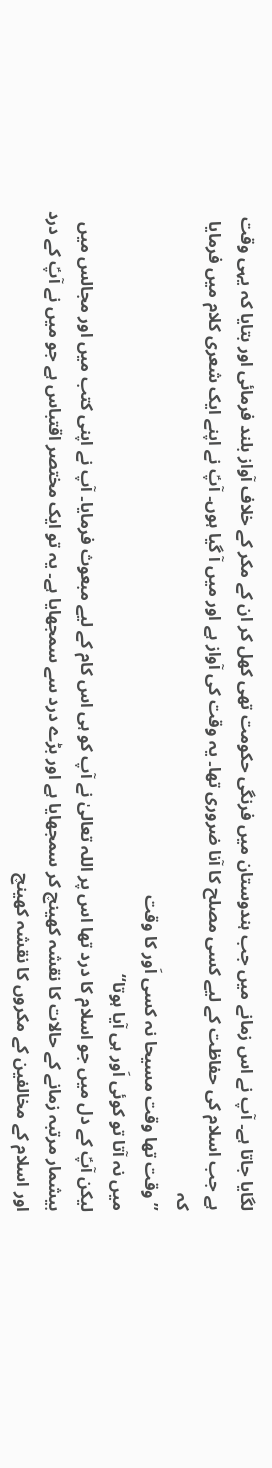لگایا جاتا ہے۔ آپ نے اس زمانے میں جب ہندوستان میں فرنگی حکومت تھی کھل کر ان کے مکر کے خلاف آواز بلند فرمائی اور بتایا کہ یہی وقت ہے جب اسلام کی حفاظت کے لیے کسی مصلح کا آنا ضروری تھا۔ یہ وقت کی آواز ہے اور میں آ گیا ہوں۔ آپؑ نے اپنے ایک شعری کلام میں فرمایا کہ
’’وقت تھا وقت مسیحا نہ کسی اَور کا وقت
میں نہ آتا تو کوئی اَور ہی آیا ہوتا‘‘
لیکن آپؑ کے دل میں جو اسلام کا درد تھا اس پر اللہ تعالیٰ نے آپ کو ہی اس کام کے لیے مبعوث فرمایا۔ آپ نے اپنی کتب میں اور مجالس میں بیشمار مرتبہ زمانے کے حالات کا نقشہ کھینچ کر سمجھایا ہے اور بڑے درد سے سمجھایا ہے۔ یہ تو ایک مختصر اقتباس ہے جو میں نے آپؑ کے درد اور اسلام کے مخالفین کے مکروں کا نقشہ کھینچ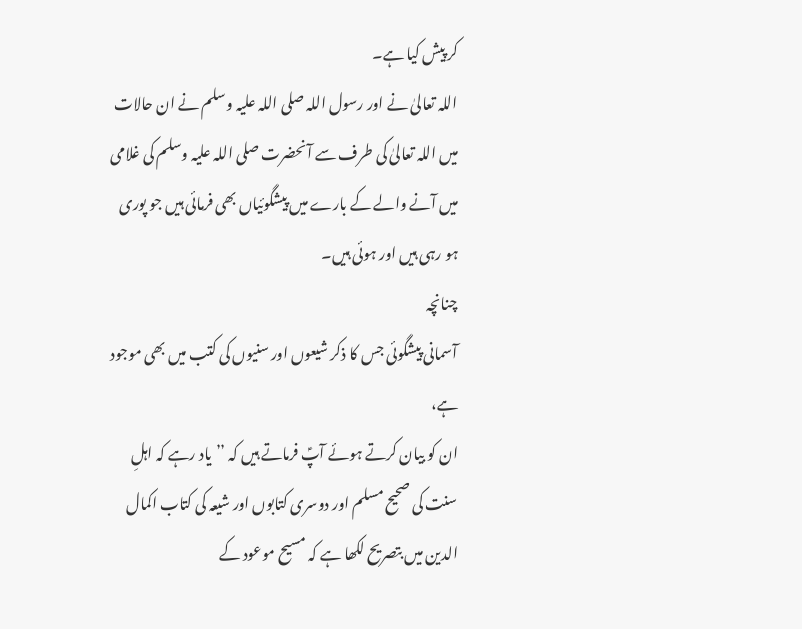کر پیش کیا ہے۔
اللہ تعالیٰ نے اور رسول اللہ صلی اللہ علیہ وسلم نے ان حالات میں اللہ تعالیٰ کی طرف سے آنحضرت صلی اللہ علیہ وسلم کی غلامی میں آنے والے کے بارے میں پیشگوئیاں بھی فرمائی ہیں جو پوری ہو رہی ہیں اور ہوئی ہیں۔
چنانچہ
آسمانی پیشگوئی جس کا ذکر شیعوں اور سنیوں کی کتب میں بھی موجود ہے،
ان کو بیان کرتے ہوئے آپؑ فرماتے ہیں کہ ’’یاد رہے کہ اہلِ سنت کی صحیح مسلم اور دوسری کتابوں اور شیعہ کی کتاب اکمال الدین میں بتصریح لکھا ہے کہ مسیح موعود کے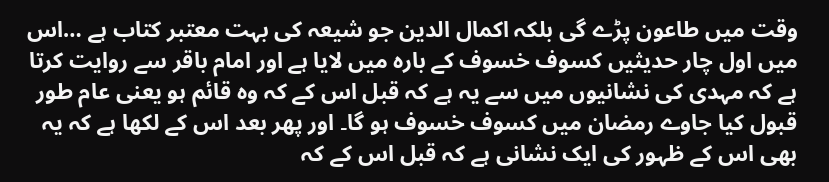وقت میں طاعون پڑے گی بلکہ اکمال الدین جو شیعہ کی بہت معتبر کتاب ہے …اس میں اول چار حدیثیں کسوف خسوف کے بارہ میں لایا ہے اور امام باقر سے روایت کرتا ہے کہ مہدی کی نشانیوں میں سے یہ ہے کہ قبل اس کے کہ وہ قائم ہو یعنی عام طور قبول کیا جاوے رمضان میں کسوف خسوف ہو گا۔ اور پھر بعد اس کے لکھا ہے کہ یہ بھی اس کے ظہور کی ایک نشانی ہے کہ قبل اس کے کہ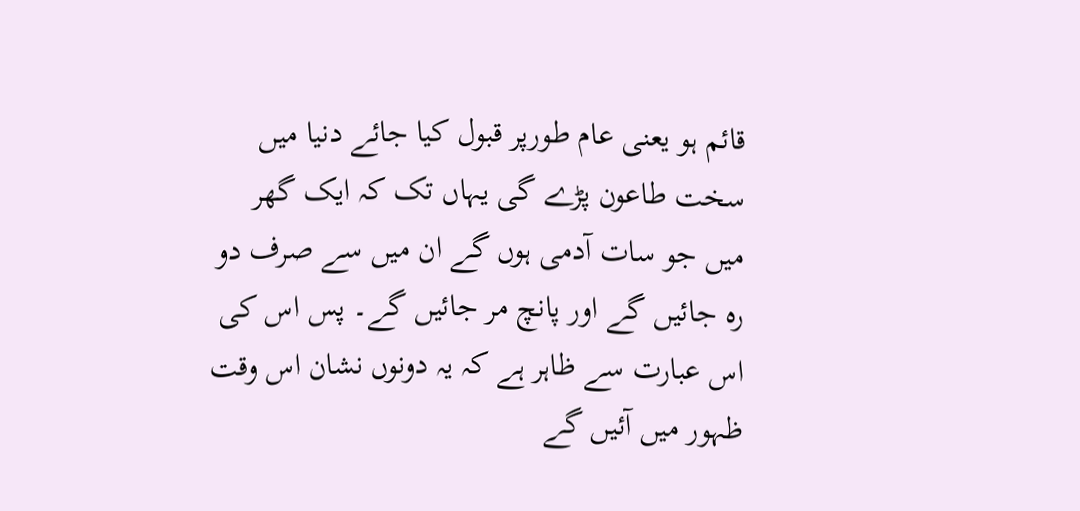قائم ہو یعنی عام طورپر قبول کیا جائے دنیا میں سخت طاعون پڑے گی یہاں تک کہ ایک گھر میں جو سات آدمی ہوں گے ان میں سے صرف دو رہ جائیں گے اور پانچ مر جائیں گے۔ پس اس کی اس عبارت سے ظاہر ہے کہ یہ دونوں نشان اس وقت ظہور میں آئیں گے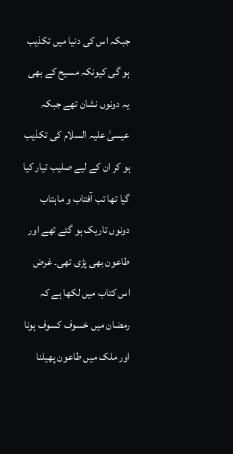جبکہ اس کی دنیا میں تکذیب ہو گی کیونکہ مسیح کے بھی یہ دونوں نشان تھے جبکہ عیسیٰ علیہ السلام کی تکذیب ہو کر ان کے لیے صلیب تیار کیا گیا تھا تب آفتاب و ماہتاب دونوں تاریک ہو گئے تھے اور طاعون بھی پڑی تھی۔ غرض
اس کتاب میں لکھا ہے کہ رمضان میں خسوف کسوف ہونا اور ملک میں طاعون پھیلنا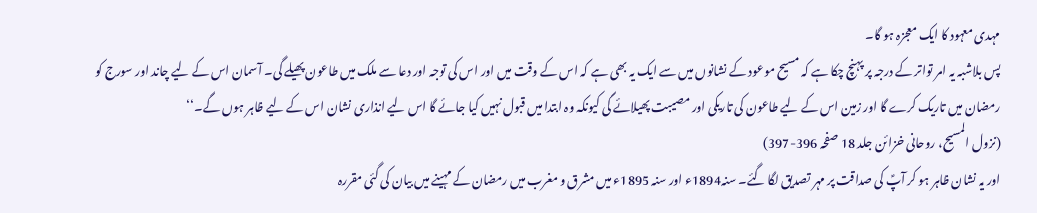مہدی معہود کا ایک معجزہ ہو گا۔
پس بلاشبہ یہ امر تواتر کے درجہ پر پہنچ چکا ہے کہ مسیح موعود کے نشانوں میں سے ایک یہ بھی ہے کہ اس کے وقت میں اور اس کی توجہ اور دعا سے ملک میں طاعون پھیلے گی۔ آسمان اس کے لیے چاند اور سورج کو رمضان میں تاریک کرے گا اور زمین اس کے لیے طاعون کی تاریکی اور مصیبت پھیلائے گی کیونکہ وہ ابتدا میں قبول نہیں کیا جائے گا اس لیے انذاری نشان اس کے لیے ظاہر ہوں گے۔‘‘
(نزول المسیح، روحانی خزائن جلد 18 صفحہ 396-397)
اور یہ نشان ظاہر ہو کر آپؑ کی صداقت پر مہر تصدیق لگا گئے۔ سنہ1894ء اور سنہ 1895ء میں مشرق و مغرب میں رمضان کے مہینے میں بیان کی گئی مقررہ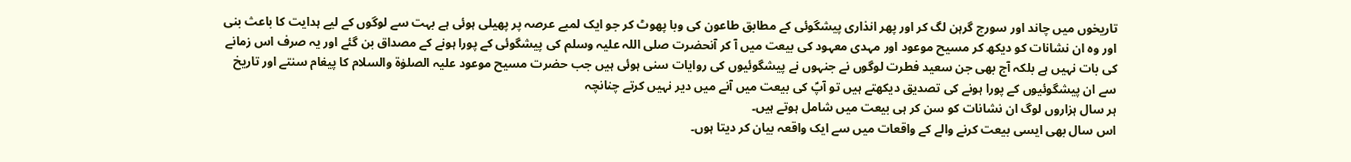تاریخوں میں چاند اور سورج گرہن لگ کر اور پھر انذاری پیشگوئی کے مطابق طاعون کی وبا پھوٹ کر جو ایک لمبے عرصہ پر پھیلی ہوئی ہے بہت سے لوگوں کے لیے ہدایت کا باعث بنی اور وہ ان نشانات کو دیکھ کر مسیح موعود اور مہدی معہود کی بیعت میں آ کر آنحضرت صلی اللہ علیہ وسلم کی پیشگوئی کے پورا ہونے کے مصداق بن گئے اور یہ صرف اس زمانے کی بات نہیں ہے بلکہ آج بھی جن سعید فطرت لوگوں نے جنہوں نے پیشگوئیوں کی روایات سنی ہوئی ہیں جب حضرت مسیح موعود علیہ الصلوٰة والسلام کا پیغام سنتے اور تاریخ سے ان پیشگوئیوں کے پورا ہونے کی تصدیق دیکھتے ہیں تو آپؑ کی بیعت میں آنے میں دیر نہیں کرتے چنانچہ
ہر سال ہزاروں لوگ ان نشانات کو سن کر ہی بیعت میں شامل ہوتے ہیں۔
اس سال بھی ایسی بیعت کرنے والے کے واقعات میں سے ایک واقعہ بیان کر دیتا ہوں۔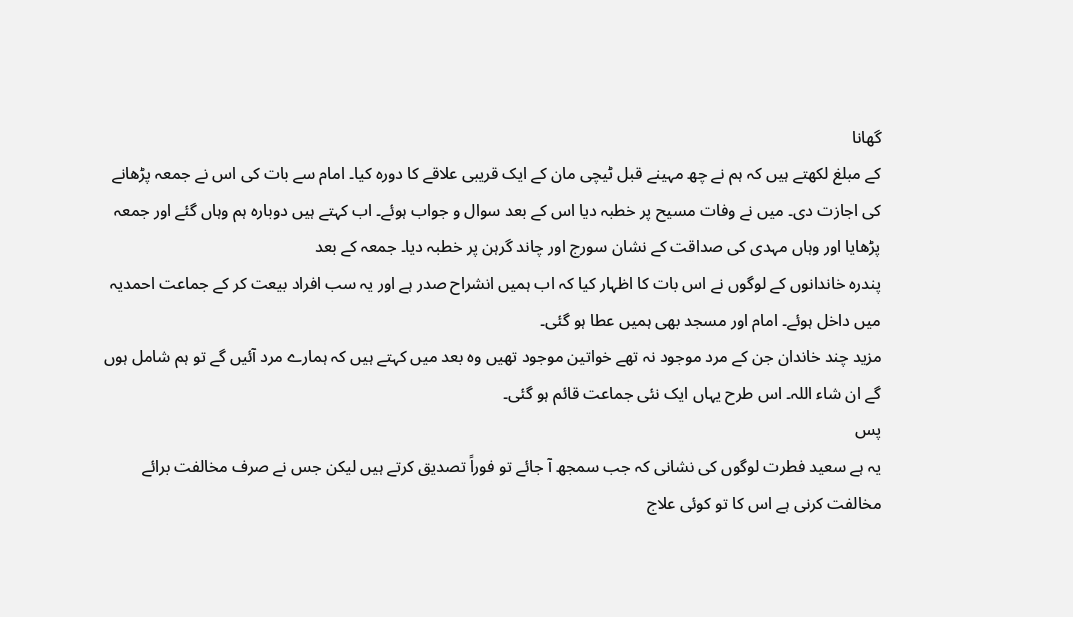گھانا
کے مبلغ لکھتے ہیں کہ ہم نے چھ مہینے قبل ٹیچی مان کے ایک قریبی علاقے کا دورہ کیا۔ امام سے بات کی اس نے جمعہ پڑھانے کی اجازت دی۔ میں نے وفات مسیح پر خطبہ دیا اس کے بعد سوال و جواب ہوئے۔ اب کہتے ہیں دوبارہ ہم وہاں گئے اور جمعہ پڑھایا اور وہاں مہدی کی صداقت کے نشان سورج اور چاند گرہن پر خطبہ دیا۔ جمعہ کے بعد
پندرہ خاندانوں کے لوگوں نے اس بات کا اظہار کیا کہ اب ہمیں انشراح صدر ہے اور یہ سب افراد بیعت کر کے جماعت احمدیہ میں داخل ہوئے۔ امام اور مسجد بھی ہمیں عطا ہو گئی۔
مزید چند خاندان جن کے مرد موجود نہ تھے خواتین موجود تھیں وہ بعد میں کہتے ہیں کہ ہمارے مرد آئیں گے تو ہم شامل ہوں گے ان شاء اللہ۔ اس طرح یہاں ایک نئی جماعت قائم ہو گئی۔
پس
یہ ہے سعید فطرت لوگوں کی نشانی کہ جب سمجھ آ جائے تو فوراً تصدیق کرتے ہیں لیکن جس نے صرف مخالفت برائے مخالفت کرنی ہے اس کا تو کوئی علاج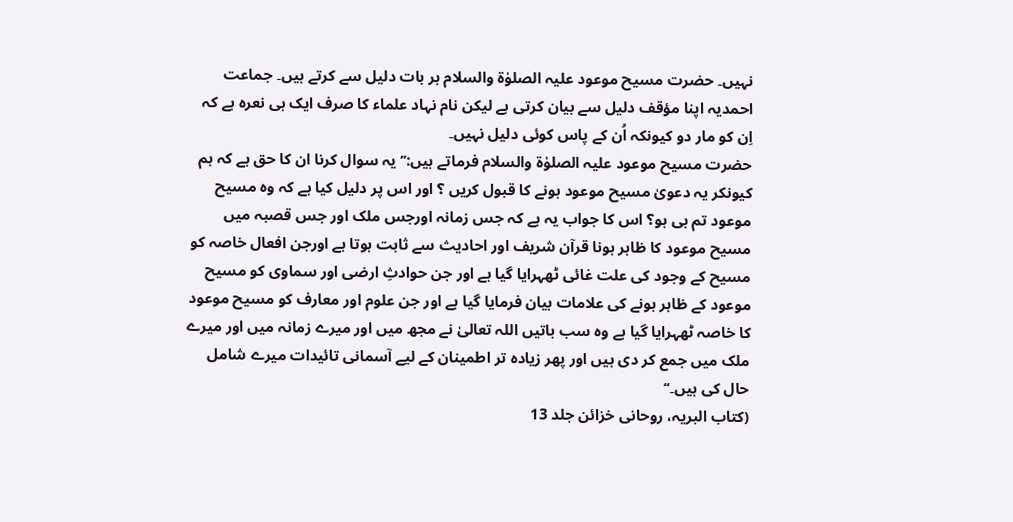نہیں۔ حضرت مسیح موعود علیہ الصلوٰة والسلام ہر بات دلیل سے کرتے ہیں۔ جماعت احمدیہ اپنا مؤقف دلیل سے بیان کرتی ہے لیکن نام نہاد علماء کا صرف ایک ہی نعرہ ہے کہ اِن کو مار دو کیونکہ اُن کے پاس کوئی دلیل نہیں۔
حضرت مسیح موعود علیہ الصلوٰة والسلام فرماتے ہیں:’’یہ سوال کرنا ان کا حق ہے کہ ہم کیونکر یہ دعویٰ مسیح موعود ہونے کا قبول کریں ؟ اور اس پر دلیل کیا ہے کہ وہ مسیح موعود تم ہی ہو؟ اس کا جواب یہ ہے کہ جس زمانہ اورجس ملک اور جس قصبہ میں مسیح موعود کا ظاہر ہونا قرآن شریف اور احادیث سے ثابت ہوتا ہے اورجن افعال خاصہ کو مسیح کے وجود کی علت غائی ٹھہرایا گیا ہے اور جن حوادثِ ارضی اور سماوی کو مسیح موعود کے ظاہر ہونے کی علامات بیان فرمایا گیا ہے اور جن علوم اور معارف کو مسیح موعود کا خاصہ ٹھہرایا گیا ہے وہ سب باتیں اللہ تعالیٰ نے مجھ میں اور میرے زمانہ میں اور میرے ملک میں جمع کر دی ہیں اور پھر زیادہ تر اطمینان کے لیے آسمانی تائیدات میرے شامل حال کی ہیں۔‘‘
(کتاب البریہ، روحانی خزائن جلد 13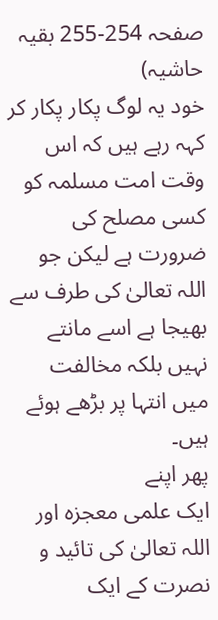صفحہ 254-255 بقیہ حاشیہ)
خود یہ لوگ پکار پکار کر کہہ رہے ہیں کہ اس وقت امت مسلمہ کو کسی مصلح کی ضرورت ہے لیکن جو اللہ تعالیٰ کی طرف سے بھیجا ہے اسے مانتے نہیں بلکہ مخالفت میں انتہا پر بڑھے ہوئے ہیں۔
پھر اپنے
ایک علمی معجزہ اور اللہ تعالیٰ کی تائید و نصرت کے ایک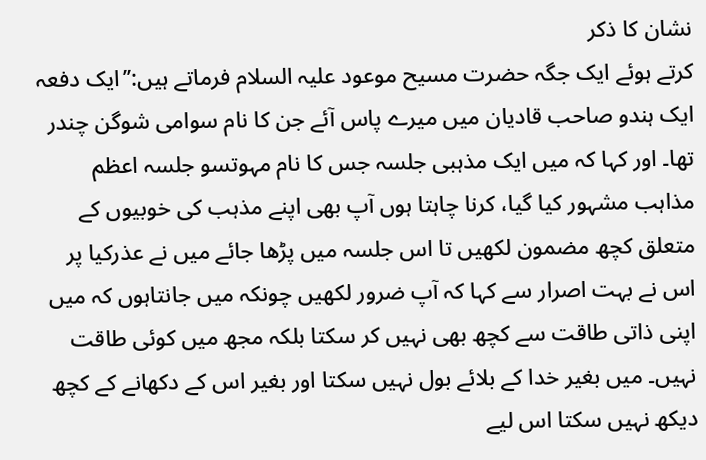نشان کا ذکر
کرتے ہوئے ایک جگہ حضرت مسیح موعود علیہ السلام فرماتے ہیں:’’ایک دفعہ ایک ہندو صاحب قادیان میں میرے پاس آئے جن کا نام سوامی شوگن چندر تھا۔ اور کہا کہ میں ایک مذہبی جلسہ جس کا نام مہوتسو جلسہ اعظم مذاہب مشہور کیا گیا، کرنا چاہتا ہوں آپ بھی اپنے مذہب کی خوبیوں کے متعلق کچھ مضمون لکھیں تا اس جلسہ میں پڑھا جائے میں نے عذرکیا پر اس نے بہت اصرار سے کہا کہ آپ ضرور لکھیں چونکہ میں جانتاہوں کہ میں اپنی ذاتی طاقت سے کچھ بھی نہیں کر سکتا بلکہ مجھ میں کوئی طاقت نہیں۔ میں بغیر خدا کے بلائے بول نہیں سکتا اور بغیر اس کے دکھانے کے کچھ دیکھ نہیں سکتا اس لیے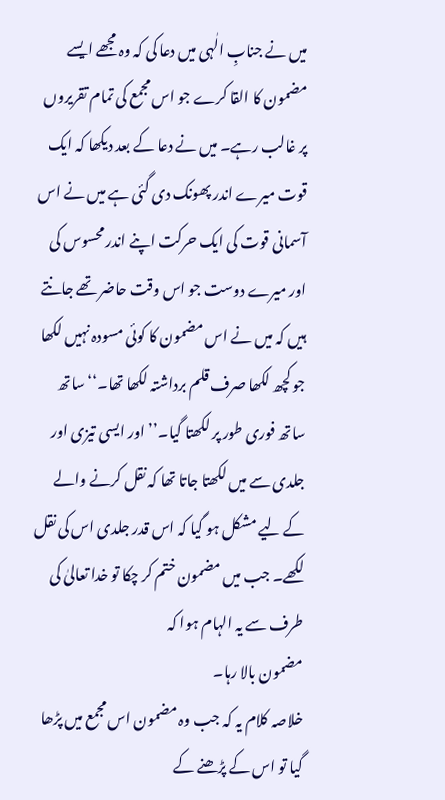میں نے جنابِ الٰہی میں دعا کی کہ وہ مجھے ایسے مضمون کا القا کرے جو اس مجمع کی تمام تقریروں پر غالب رہے۔ میں نے دعا کے بعد دیکھا کہ ایک قوت میرے اندر پھونک دی گئی ہے میں نے اس آسمانی قوت کی ایک حرکت اپنے اندر محسوس کی اور میرے دوست جو اس وقت حاضر تھے جانتے ہیں کہ میں نے اس مضمون کا کوئی مسودہ نہیں لکھا جو کچھ لکھا صرف قلم برداشتہ لکھا تھا۔‘‘ ساتھ ساتھ فوری طور پر لکھتا گیا۔’’اور ایسی تیزی اور جلدی سے میں لکھتا جاتا تھا کہ نقل کرنے والے کے لیے مشکل ہو گیا کہ اس قدر جلدی اس کی نقل لکھے۔ جب میں مضمون ختم کر چکا تو خدا تعالیٰ کی طرف سے یہ الہام ہوا کہ
مضمون بالا رہا۔
خلاصہ کلام یہ کہ جب وہ مضمون اس مجمع میں پڑھا گیا تو اس کے پڑھنے کے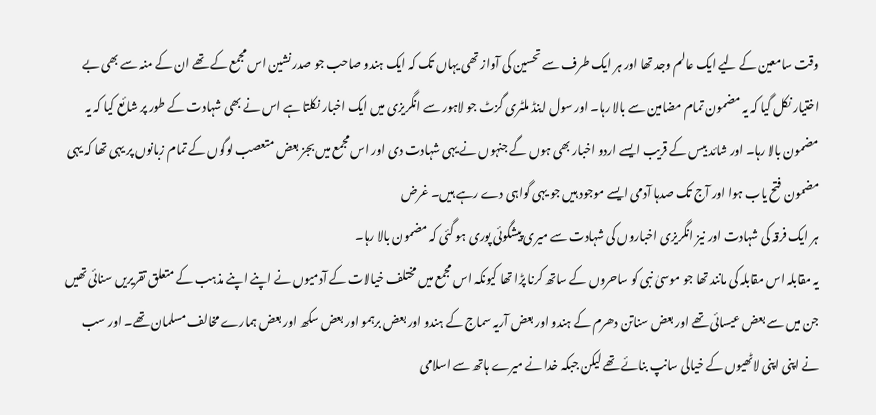وقت سامعین کے لیے ایک عالم وجد تھا اور ہر ایک طرف سے تحسین کی آواز تھی یہاں تک کہ ایک ہندو صاحب جو صدر نشین اس مجمع کے تھے ان کے منہ سے بھی بے اختیار نکل گیا کہ یہ مضمون تمام مضامین سے بالا رہا۔ اور سول اینڈ ملٹری گزٹ جو لاہور سے انگریزی میں ایک اخبار نکلتا ہے اس نے بھی شہادت کے طور پر شائع کیا کہ یہ مضمون بالا رہا۔ اور شائد بیس کے قریب ایسے اردو اخبار بھی ہوں گے جنہوں نے یہی شہادت دی اور اس مجمع میں بجز بعض متعصب لوگوں کے تمام زبانوں پر یہی تھا کہ یہی مضمون فتح یاب ہوا اور آج تک صدہا آدمی ایسے موجود ہیں جو یہی گواہی دے رہے ہیں۔ غرض
ہر ایک فرقہ کی شہادت اور نیز انگریزی اخباروں کی شہادت سے میری پیشگوئی پوری ہو گئی کہ مضمون بالا رہا۔
یہ مقابلہ اس مقابلہ کی مانند تھا جو موسیٰ نبی کو ساحروں کے ساتھ کرنا پڑا تھا کیونکہ اس مجمع میں مختلف خیالات کے آدمیوں نے اپنے اپنے مذہب کے متعلق تقریریں سنائی تھیں جن میں سے بعض عیسائی تھے اور بعض سناتن دھرم کے ہندو اور بعض آریہ سماج کے ہندو اور بعض برہمو اور بعض سکھ اور بعض ہمارے مخالف مسلمان تھے۔ اور سب نے اپنی اپنی لاٹھیوں کے خیالی سانپ بنائے تھے لیکن جبکہ خدا نے میرے ہاتھ سے اسلامی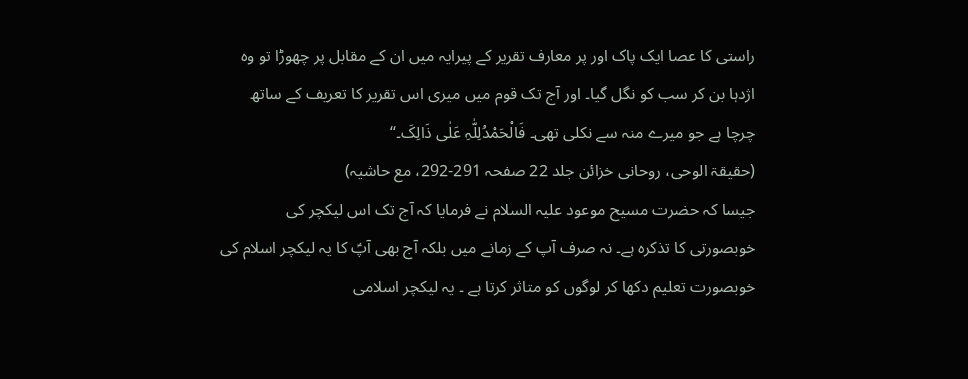راستی کا عصا ایک پاک اور پر معارف تقریر کے پیرایہ میں ان کے مقابل پر چھوڑا تو وہ اژدہا بن کر سب کو نگل گیا۔ اور آج تک قوم میں میری اس تقریر کا تعریف کے ساتھ چرچا ہے جو میرے منہ سے نکلی تھی۔ فَالْحَمْدُلِلّٰہِ عَلٰی ذَالِکَ۔‘‘
(حقیقۃ الوحی، روحانی خزائن جلد 22 صفحہ 291-292، مع حاشیہ)
جیسا کہ حضرت مسیح موعود علیہ السلام نے فرمایا کہ آج تک اس لیکچر کی خوبصورتی کا تذکرہ ہے۔ نہ صرف آپ کے زمانے میں بلکہ آج بھی آپؑ کا یہ لیکچر اسلام کی خوبصورت تعلیم دکھا کر لوگوں کو متاثر کرتا ہے ۔ یہ لیکچر اسلامی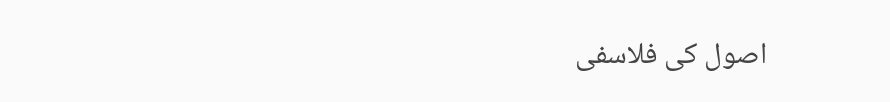اصول کی فلاسفی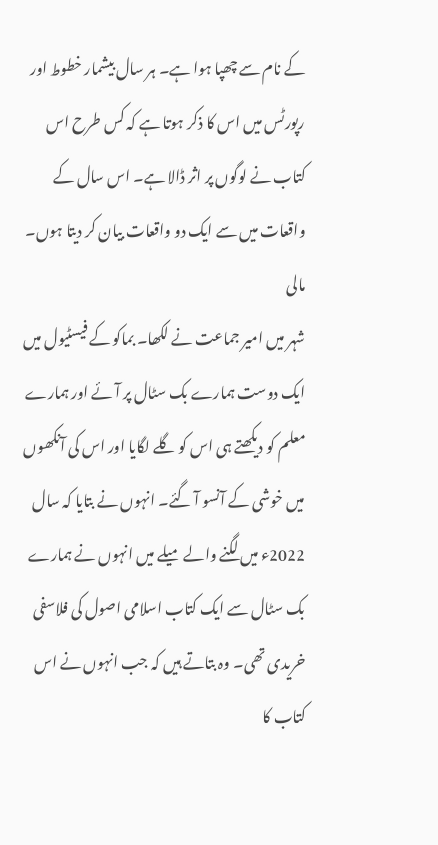کے نام سے چھپا ہوا ہے۔ ہر سال بیشمار خطوط اور رپورٹس میں اس کا ذکر ہوتا ہے کہ کس طرح اس کتاب نے لوگوں پر اثر ڈالا ہے۔ اس سال کے واقعات میں سے ایک دو واقعات بیان کر دیتا ہوں۔
مالی
شہر میں امیر جماعت نے لکھا۔ بماکو کے فیسٹیول میں ایک دوست ہمارے بک سٹال پر آئے اور ہمارے معلم کو دیکھتے ہی اس کو گلے لگایا اور اس کی آنکھوں میں خوشی کے آنسو آ گئے۔ انہوں نے بتایا کہ سال 2022ء میں لگنے والے میلے میں انہوں نے ہمارے بک سٹال سے ایک کتاب اسلامی اصول کی فلاسفی خریدی تھی۔ وہ بتاتے ہیں کہ جب انہوں نے اس کتاب کا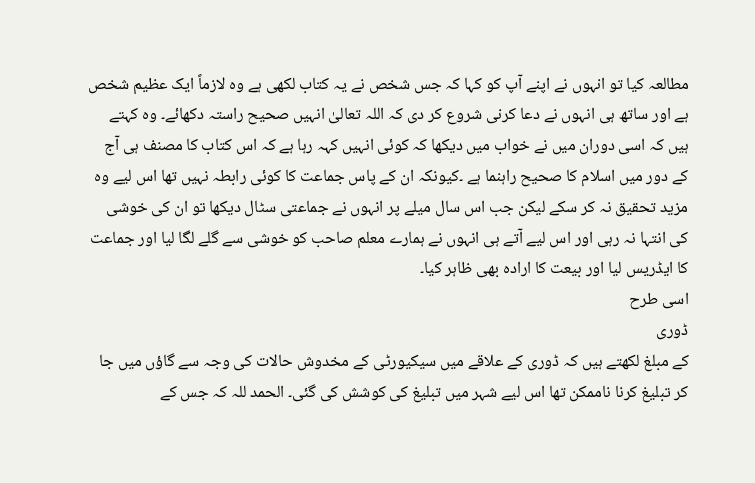مطالعہ کیا تو انہوں نے اپنے آپ کو کہا کہ جس شخص نے یہ کتاب لکھی ہے وہ لازماً ایک عظیم شخص ہے اور ساتھ ہی انہوں نے دعا کرنی شروع کر دی کہ اللہ تعالیٰ انہیں صحیح راستہ دکھائے۔ وہ کہتے ہیں کہ اسی دوران میں نے خواب میں دیکھا کہ کوئی انہیں کہہ رہا ہے کہ اس کتاب کا مصنف ہی آج کے دور میں اسلام کا صحیح راہنما ہے ۔کیونکہ ان کے پاس جماعت کا کوئی رابطہ نہیں تھا اس لیے وہ مزید تحقیق نہ کر سکے لیکن جب اس سال میلے پر انہوں نے جماعتی سٹال دیکھا تو ان کی خوشی کی انتہا نہ رہی اور اس لیے آتے ہی انہوں نے ہمارے معلم صاحب کو خوشی سے گلے لگا لیا اور جماعت کا ایڈریس لیا اور بیعت کا ارادہ بھی ظاہر کیا۔
اسی طرح
ڈوری
کے مبلغ لکھتے ہیں کہ ڈوری کے علاقے میں سیکیورٹی کے مخدوش حالات کی وجہ سے گاؤں میں جا کر تبلیغ کرنا ناممکن تھا اس لیے شہر میں تبلیغ کی کوشش کی گئی۔ الحمد للہ کہ جس کے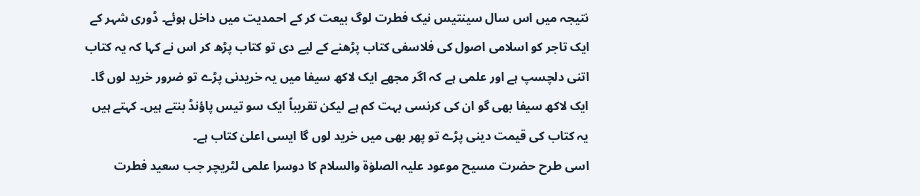نتیجہ میں اس سال سینتیس نیک فطرت لوگ بیعت کر کے احمدیت میں داخل ہوئے۔ ڈوری شہر کے ایک تاجر کو اسلامی اصول کی فلاسفی کتاب پڑھنے کے لیے دی تو کتاب پڑھ کر اس نے کہا کہ یہ کتاب اتنی دلچسپ ہے اور علمی ہے کہ اگر مجھے ایک لاکھ سیفا میں یہ خریدنی پڑے تو ضرور خرید لوں گا۔ ایک لاکھ سیفا بھی گو ان کی کرنسی بہت کم ہے لیکن تقریباً ایک سو تیس پاؤنڈ بنتے ہیں۔ کہتے ہیں یہ کتاب کی قیمت دینی پڑے تو پھر بھی میں خرید لوں گا ایسی اعلیٰ کتاب ہے۔
اسی طرح حضرت مسیح موعود علیہ الصلوٰة والسلام کا دوسرا علمی لٹریچر جب سعید فطرت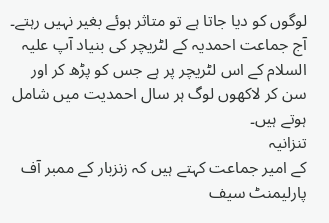لوگوں کو دیا جاتا ہے تو متاثر ہوئے بغیر نہیں رہتے۔
آج جماعت احمدیہ کے لٹریچر کی بنیاد آپ علیہ السلام کے اس لٹریچر پر ہے جس کو پڑھ کر اور سن کر لاکھوں لوگ ہر سال احمدیت میں شامل ہوتے ہیں۔
تنزانیہ
کے امیر جماعت کہتے ہیں کہ زنزبار کے ممبر آف پارلیمنٹ سیف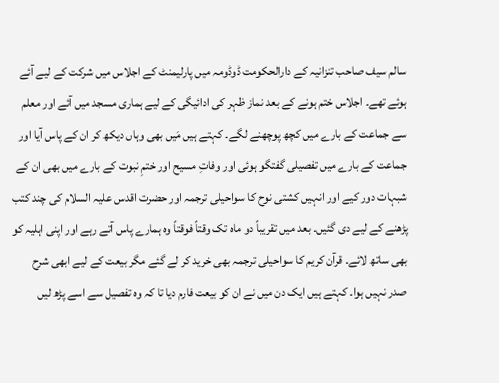سالم سیف صاحب تنزانیہ کے دارالحکومت ڈوڈومہ میں پارلیمنٹ کے اجلاس میں شرکت کے لیے آئے ہوئے تھے۔ اجلاس ختم ہونے کے بعد نماز ظہر کی ادائیگی کے لیے ہماری مسجد میں آئے اور معلم سے جماعت کے بارے میں کچھ پوچھنے لگے۔ کہتے ہیں مَیں بھی وہاں دیکھ کر ان کے پاس آیا اور جماعت کے بارے میں تفصیلی گفتگو ہوئی اور وفاتِ مسیح اور ختمِ نبوت کے بارے میں بھی ان کے شبہات دور کیے اور انہیں کشتی نوح کا سواحیلی ترجمہ اور حضرت اقدس علیہ السلام کی چند کتب پڑھنے کے لیے دی گئیں۔ بعد میں تقریباً دو ماہ تک وقتاً فوقتاً وہ ہمارے پاس آتے رہے اور اپنی اہلیہ کو بھی ساتھ لائے۔ قرآن کریم کا سواحیلی ترجمہ بھی خرید کر لے گئے مگر بیعت کے لیے ابھی شرح صدر نہیں ہوا۔ کہتے ہیں ایک دن میں نے ان کو بیعت فارم دیا تا کہ وہ تفصیل سے اسے پڑھ لیں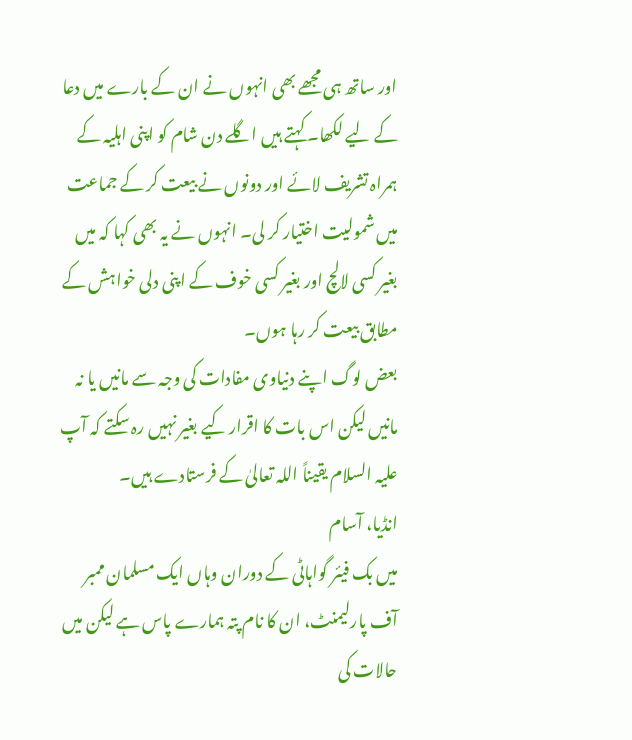اور ساتھ ہی مجھے بھی انہوں نے ان کے بارے میں دعا کے لیے لکھا۔ کہتے ہیں اگلے دن شام کو اپنی اہلیہ کے ہمراہ تشریف لائے اور دونوں نے بیعت کر کے جماعت میں شمولیت اختیار کر لی۔ انہوں نے یہ بھی کہا کہ میں بغیر کسی لالچ اور بغیر کسی خوف کے اپنی دلی خواہش کے مطابق بیعت کر رہا ہوں۔
بعض لوگ اپنے دنیاوی مفادات کی وجہ سے مانیں یا نہ مانیں لیکن اس بات کا اقرار کیے بغیر نہیں رہ سکتے کہ آپ علیہ السلام یقیناً اللہ تعالیٰ کے فرستادے ہیں۔
انڈیا، آسام
میں بک فیئر گواہاٹی کے دوران وہاں ایک مسلمان ممبر آف پارلیمنٹ، ان کا نام پتہ ہمارے پاس ہے لیکن میں حالات کی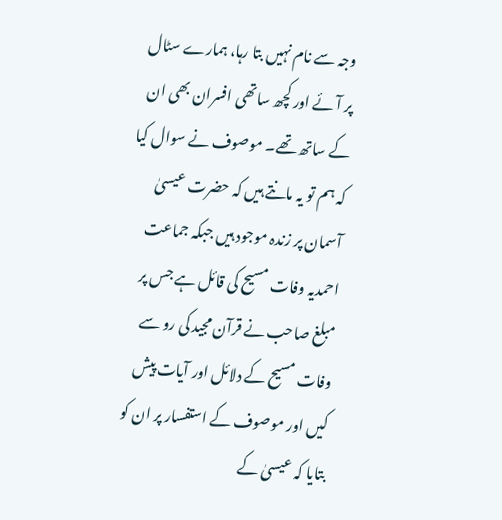وجہ سے نام نہیں بتا رہا، ہمارے سٹال پر آئے اور کچھ ساتھی افسران بھی ان کے ساتھ تھے۔ موصوف نے سوال کیا کہ ہم تو یہ مانتے ہیں کہ حضرت عیسیٰ آسمان پر زندہ موجود ہیں جبکہ جماعت احمدیہ وفات مسیح کی قائل ہے جس پر مبلغ صاحب نے قرآن مجید کی رو سے وفات مسیح کے دلائل اور آیات پیش کیں اور موصوف کے استفسار پر ان کو بتایا کہ عیسیٰ کے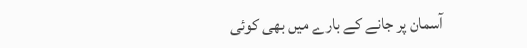آسمان پر جانے کے بارے میں بھی کوئی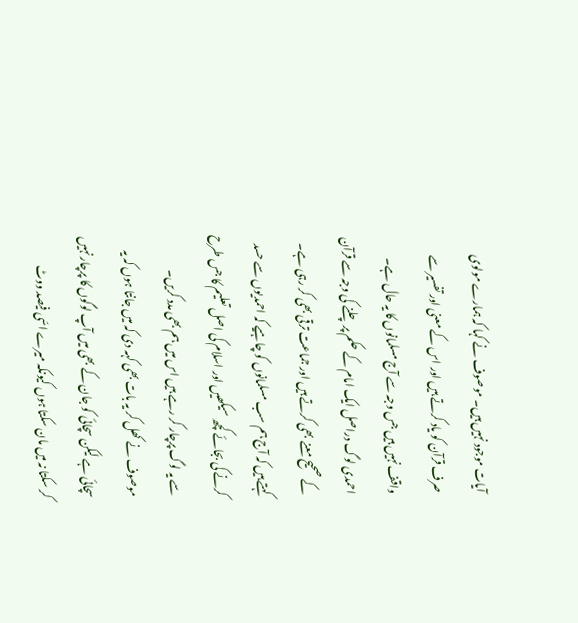آیات موجود نہیں ہیں۔ موصوف نے کہا کہ ہمارے مولوی صرف قرآن کو یاد کرتے ہیں اور اس کے معنی اور تفسیر سے واقف نہیں ہیں جس وجہ سے آج مسلمانوں کا یہ حال ہے۔ احمدی لوگ دراصل ایک امام کے حکم پر چلنے کی وجہ سے قرآن کے صحیح معنے بھی کرتے ہیں اور جماعت ترقی بھی کر رہی ہے۔ کہتے ہیں کہ آج ہم سب مسلمانوں کو چاہیے کہ احمدیوں سے حسد کرنے کی بجائے کچھ سیکھیں اور اسلام کی اصل تعلیم کا جس طرح سے یہ لوگ پرچار کر رہے ہیں اس میں ہم بھی مدد کریں۔ موصوف نے کھل کر یہ بات بھی کہہ دی کہ میں جانتا ہوں کہ یہ سچائی ہے لیکن سچائی کو جان کے بھی میں آپ لوگوں کا پرچار نہیں کر سکتا نہ میں مان سکتا ہوں کیونکہ میرے اسّی فیصد ووٹ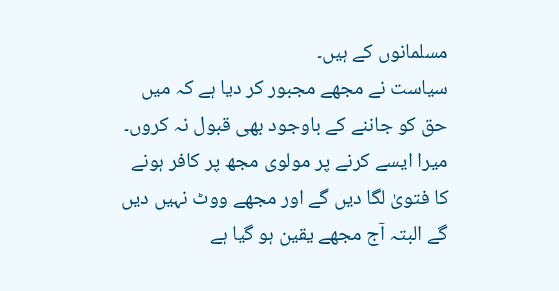مسلمانوں کے ہیں۔
سیاست نے مجھے مجبور کر دیا ہے کہ میں حق کو جاننے کے باوجود بھی قبول نہ کروں۔ میرا ایسے کرنے پر مولوی مجھ پر کافر ہونے کا فتویٰ لگا دیں گے اور مجھے ووٹ نہیں دیں گے البتہ آج مجھے یقین ہو گیا ہے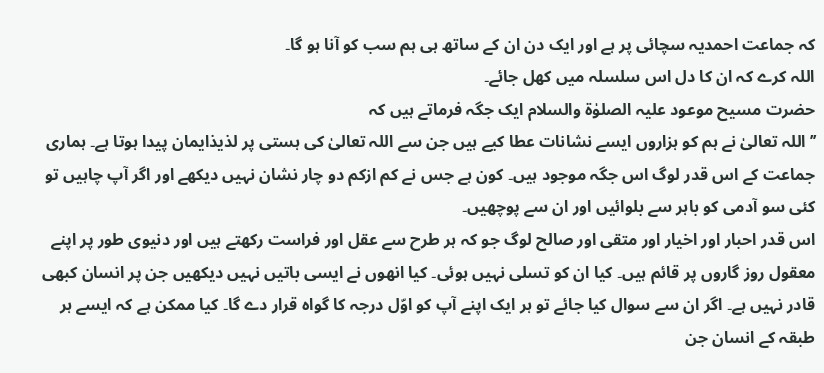کہ جماعت احمدیہ سچائی پر ہے اور ایک دن ان کے ساتھ ہی ہم سب کو آنا ہو گا۔
اللہ کرے کہ ان کا دل اس سلسلہ میں کھل جائے۔
حضرت مسیح موعود علیہ الصلوٰة والسلام ایک جگہ فرماتے ہیں کہ
’’اللہ تعالیٰ نے ہم کو ہزاروں ایسے نشانات عطا کیے ہیں جن سے اللہ تعالیٰ کی ہستی پر لذیذایمان پیدا ہوتا ہے۔ ہماری جماعت کے اس قدر لوگ اس جگہ موجود ہیں۔ کون ہے جس نے کم ازکم دو چار نشان نہیں دیکھے اور اگر آپ چاہیں تو کئی سو آدمی کو باہر سے بلوائیں اور ان سے پوچھیں۔
اس قدر احبار اور اخیار اور متقی اور صالح لوگ جو کہ ہر طرح سے عقل اور فراست رکھتے ہیں اور دنیوی طور پر اپنے معقول روز گاروں پر قائم ہیں۔ کیا ان کو تسلی نہیں ہوئی۔ کیا انھوں نے ایسی باتیں نہیں دیکھیں جن پر انسان کبھی قادر نہیں ہے۔ اگر ان سے سوال کیا جائے تو ہر ایک اپنے آپ کو اوّل درجہ کا گواہ قرار دے گا۔ کیا ممکن ہے کہ ایسے ہر طبقہ کے انسان جن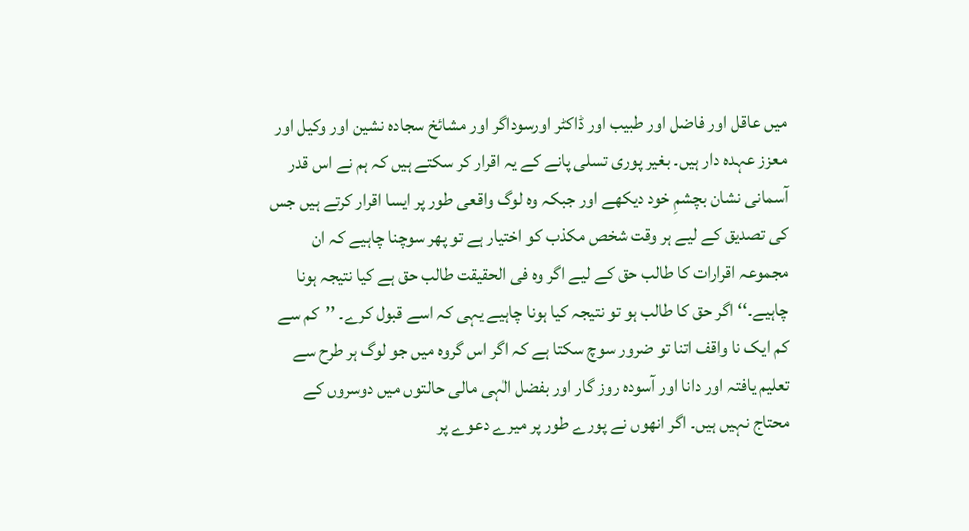میں عاقل اور فاضل اور طبیب اور ڈاکٹر اورسوداگر اور مشائخ سجادہ نشین اور وکیل اور معزز عہدہ دار ہیں۔ بغیر پوری تسلی پانے کے یہ اقرار کر سکتے ہیں کہ ہم نے اس قدر آسمانی نشان بچشمِ خود دیکھے اور جبکہ وہ لوگ واقعی طور پر ایسا اقرار کرتے ہیں جس کی تصدیق کے لیے ہر وقت شخص مکذب کو اختیار ہے تو پھر سوچنا چاہیے کہ ان مجموعہ اقرارات کا طالب حق کے لیے اگر وہ فی الحقیقت طالب حق ہے کیا نتیجہ ہونا چاہیے۔‘‘ اگر حق کا طالب ہو تو نتیجہ کیا ہونا چاہیے یہی کہ اسے قبول کرے۔ ’’کم سے کم ایک نا واقف اتنا تو ضرور سوچ سکتا ہے کہ اگر اس گروہ میں جو لوگ ہر طرح سے تعلیم یافتہ اور دانا اور آسودہ روز گار اور بفضل الٰہی مالی حالتوں میں دوسروں کے محتاج نہیں ہیں۔ اگر انھوں نے پورے طور پر میرے دعوے پر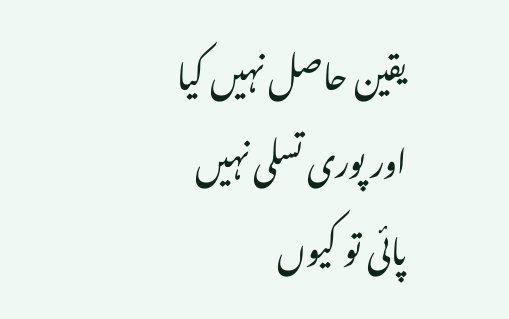یقین حاصل نہیں کیا اور پوری تسلی نہیں پائی تو کیوں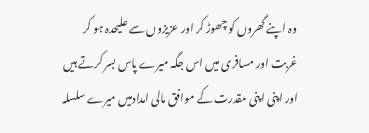وہ اپنے گھروں کو چھوڑ کر اور عزیزوں سے علیحدہ ہو کر غربت اور مسافری میں اس جگہ میرے پاس بسر کرتے ہیں اور اپنی اپنی مقدرت کے موافق مالی امدادمیں میرے سلسلہ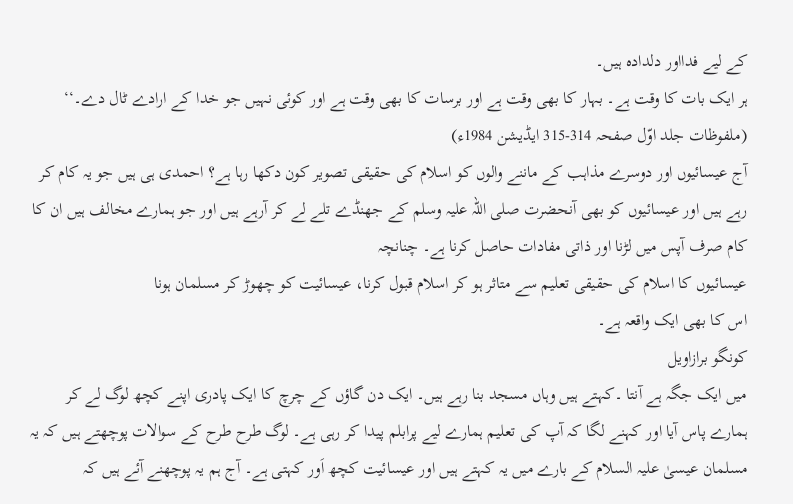کے لیے فدااور دلدادہ ہیں۔
ہر ایک بات کا وقت ہے۔ بہار کا بھی وقت ہے اور برسات کا بھی وقت ہے اور کوئی نہیں جو خدا کے ارادے ٹال دے۔‘‘
(ملفوظات جلد اوّل صفحہ 314-315 ایڈیشن 1984ء)
آج عیسائیوں اور دوسرے مذاہب کے ماننے والوں کو اسلام کی حقیقی تصویر کون دکھا رہا ہے؟ احمدی ہی ہیں جو یہ کام کر رہے ہیں اور عیسائیوں کو بھی آنحضرت صلی اللہ علیہ وسلم کے جھنڈے تلے لے کر آرہے ہیں اور جو ہمارے مخالف ہیں ان کا کام صرف آپس میں لڑنا اور ذاتی مفادات حاصل کرنا ہے۔ چنانچہ
عیسائیوں کا اسلام کی حقیقی تعلیم سے متاثر ہو کر اسلام قبول کرنا، عیسائیت کو چھوڑ کر مسلمان ہونا
اس کا بھی ایک واقعہ ہے۔
کونگو برازاویل
میں ایک جگہ ہے آنتا ۔کہتے ہیں وہاں مسجد بنا رہے ہیں۔ ایک دن گاؤں کے چرچ کا ایک پادری اپنے کچھ لوگ لے کر ہمارے پاس آیا اور کہنے لگا کہ آپ کی تعلیم ہمارے لیے پرابلم پیدا کر رہی ہے۔ لوگ طرح طرح کے سوالات پوچھتے ہیں کہ یہ مسلمان عیسیٰ علیہ السلام کے بارے میں یہ کہتے ہیں اور عیسائیت کچھ اَور کہتی ہے۔ آج ہم یہ پوچھنے آئے ہیں کہ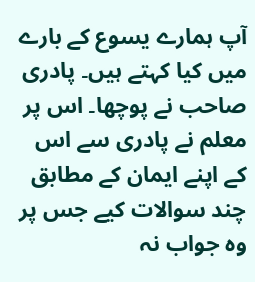آپ ہمارے یسوع کے بارے میں کیا کہتے ہیں۔ پادری صاحب نے پوچھا۔ اس پر معلم نے پادری سے اس کے اپنے ایمان کے مطابق چند سوالات کیے جس پر وہ جواب نہ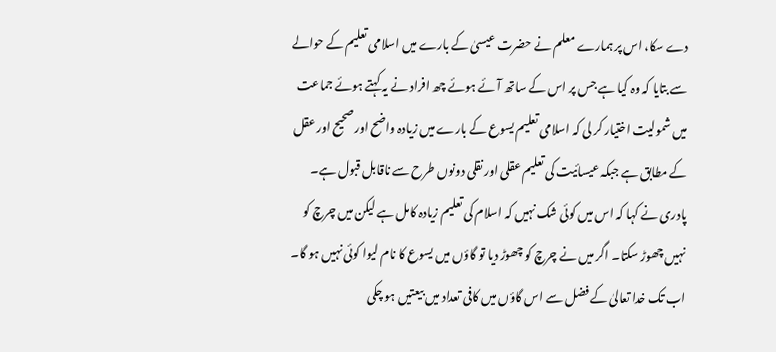دے سکا، اس پر ہمارے معلم نے حضرت عیسیٰ کے بارے میں اسلامی تعلیم کے حوالے سے بتایا کہ وہ کیا ہے جس پر اس کے ساتھ آئے ہوئے چھ افراد نے یہ کہتے ہوئے جماعت میں شمولیت اختیار کر لی کہ اسلامی تعلیم یسوع کے بارے میں زیادہ واضح اور صحیح اور عقل کے مطابق ہے جبکہ عیسائیت کی تعلیم عقلی اور نقلی دونوں طرح سے ناقابل قبول ہے۔ پادری نے کہا کہ اس میں کوئی شک نہیں کہ اسلام کی تعلیم زیادہ کامل ہے لیکن میں چرچ کو نہیں چھوڑ سکتا۔ اگر میں نے چرچ کو چھوڑ دیا تو گاؤں میں یسوع کا نام لیوا کوئی نہیں ہو گا۔ اب تک خدا تعالیٰ کے فضل سے اس گاؤں میں کافی تعداد میں بیعتیں ہو چکی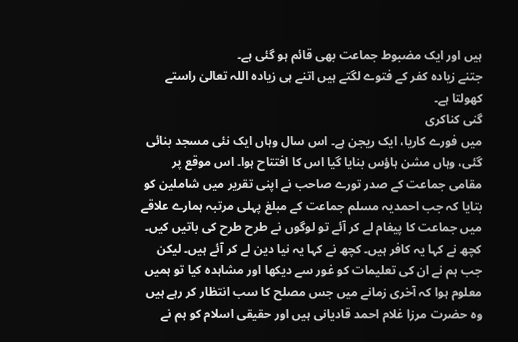ہیں اور ایک مضبوط جماعت بھی قائم ہو گئی ہے۔
جتنے زیادہ کفر کے فتوے لگتے ہیں اتنے ہی زیادہ اللہ تعالیٰ راستے کھولتا ہے۔
گنی کناکری
میں فورے کاریا، ایک ریجن ہے۔ اس سال وہاں ایک نئی مسجد بنائی گئی، وہاں مشن ہاؤس بنایا گیا اس کا افتتاح ہوا۔ اس موقع پر مقامی جماعت کے صدر تورے صاحب نے اپنی تقریر میں شاملین کو بتایا کہ جب احمدیہ مسلم جماعت کے مبلغ پہلی مرتبہ ہمارے علاقے میں جماعت کا پیغام لے کر آئے تو لوگوں نے طرح طرح کی باتیں کیں۔ کچھ نے کہا یہ کافر ہیں۔ کچھ نے کہا یہ نیا دین لے کر آئے ہیں۔ لیکن
جب ہم نے ان کی تعلیمات کو غور سے دیکھا اور مشاہدہ کیا تو ہمیں معلوم ہوا کہ آخری زمانے میں جس مصلح کا سب انتظار کر رہے ہیں وہ حضرت مرزا غلام احمد قادیانی ہیں اور حقیقی اسلام کو ہم نے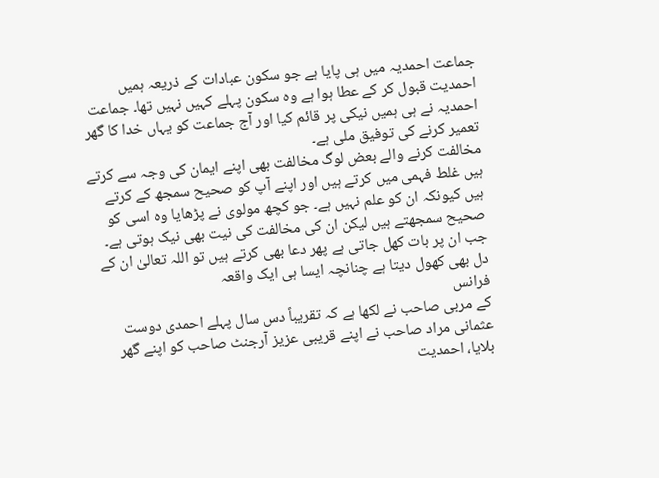جماعت احمدیہ میں ہی پایا ہے جو سکون عبادات کے ذریعہ ہمیں احمدیت قبول کر کے عطا ہوا ہے وہ سکون پہلے کہیں نہیں تھا۔ جماعت احمدیہ نے ہی ہمیں نیکی پر قائم کیا اور آج جماعت کو یہاں خدا کا گھر تعمیر کرنے کی توفیق ملی ہے۔
مخالفت کرنے والے بعض لوگ مخالفت بھی اپنے ایمان کی وجہ سے کرتے ہیں غلط فہمی میں کرتے ہیں اور اپنے آپ کو صحیح سمجھ کے کرتے ہیں کیونکہ ان کو علم نہیں ہے۔ جو کچھ مولوی نے پڑھایا وہ اسی کو صحیح سمجھتے ہیں لیکن ان کی مخالفت کی نیت بھی نیک ہوتی ہے۔ جب ان پر بات کھل جاتی ہے پھر دعا بھی کرتے ہیں تو اللہ تعالیٰ ان کے دل بھی کھول دیتا ہے چنانچہ ایسا ہی ایک واقعہ
فرانس
کے مربی صاحب نے لکھا ہے کہ تقریباً دس سال پہلے احمدی دوست عثمانی مراد صاحب نے اپنے قریبی عزیز آرجنٹ صاحب کو اپنے گھر بلایا، احمدیت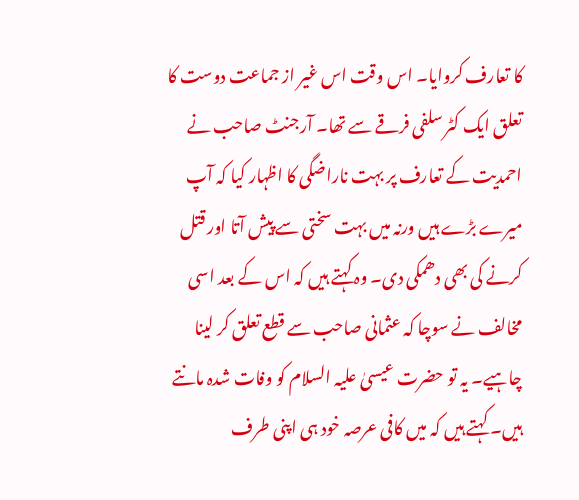کا تعارف کروایا۔ اس وقت اس غیر از جماعت دوست کا تعلق ایک کٹر سلفی فرقے سے تھا۔ آرجنٹ صاحب نے احمدیت کے تعارف پر بہت ناراضگی کا اظہار کیا کہ آپ میرے بڑے ہیں ورنہ میں بہت سختی سے پیش آتا اور قتل کرنے کی بھی دھمکی دی۔ وہ کہتے ہیں کہ اس کے بعد اسی مخالف نے سوچا کہ عثمانی صاحب سے قطع تعلق کر لینا چاہیے۔ یہ تو حضرت عیسیٰ علیہ السلام کو وفات شدہ مانتے ہیں۔ کہتے ہیں کہ میں کافی عرصہ خود ہی اپنی طرف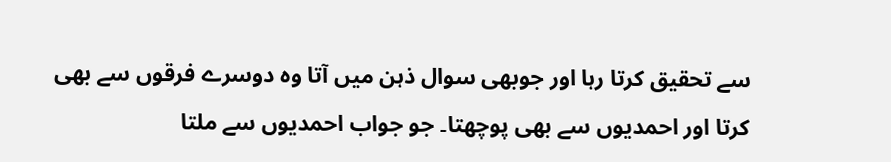سے تحقیق کرتا رہا اور جوبھی سوال ذہن میں آتا وہ دوسرے فرقوں سے بھی کرتا اور احمدیوں سے بھی پوچھتا۔ جو جواب احمدیوں سے ملتا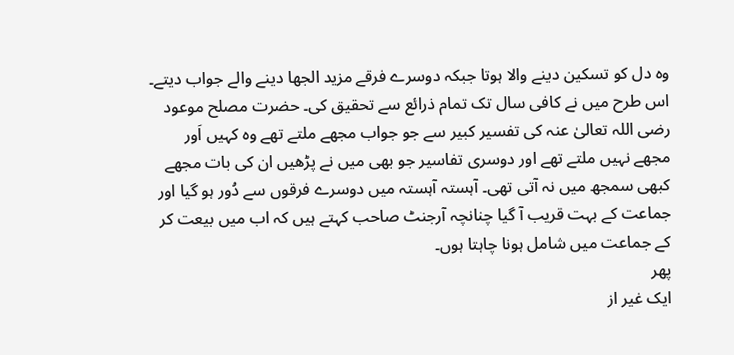وہ دل کو تسکین دینے والا ہوتا جبکہ دوسرے فرقے مزید الجھا دینے والے جواب دیتے۔ اس طرح میں نے کافی سال تک تمام ذرائع سے تحقیق کی۔ حضرت مصلح موعود رضی اللہ تعالیٰ عنہ کی تفسیر کبیر سے جو جواب مجھے ملتے تھے وہ کہیں اَور مجھے نہیں ملتے تھے اور دوسری تفاسیر جو بھی میں نے پڑھیں ان کی بات مجھے کبھی سمجھ میں نہ آتی تھی۔ آہستہ آہستہ میں دوسرے فرقوں سے دُور ہو گیا اور جماعت کے بہت قریب آ گیا چنانچہ آرجنٹ صاحب کہتے ہیں کہ اب میں بیعت کر کے جماعت میں شامل ہونا چاہتا ہوں۔
پھر
ایک غیر از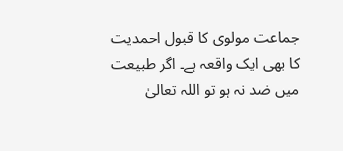جماعت مولوی کا قبول احمدیت
کا بھی ایک واقعہ ہے۔ اگر طبیعت میں ضد نہ ہو تو اللہ تعالیٰ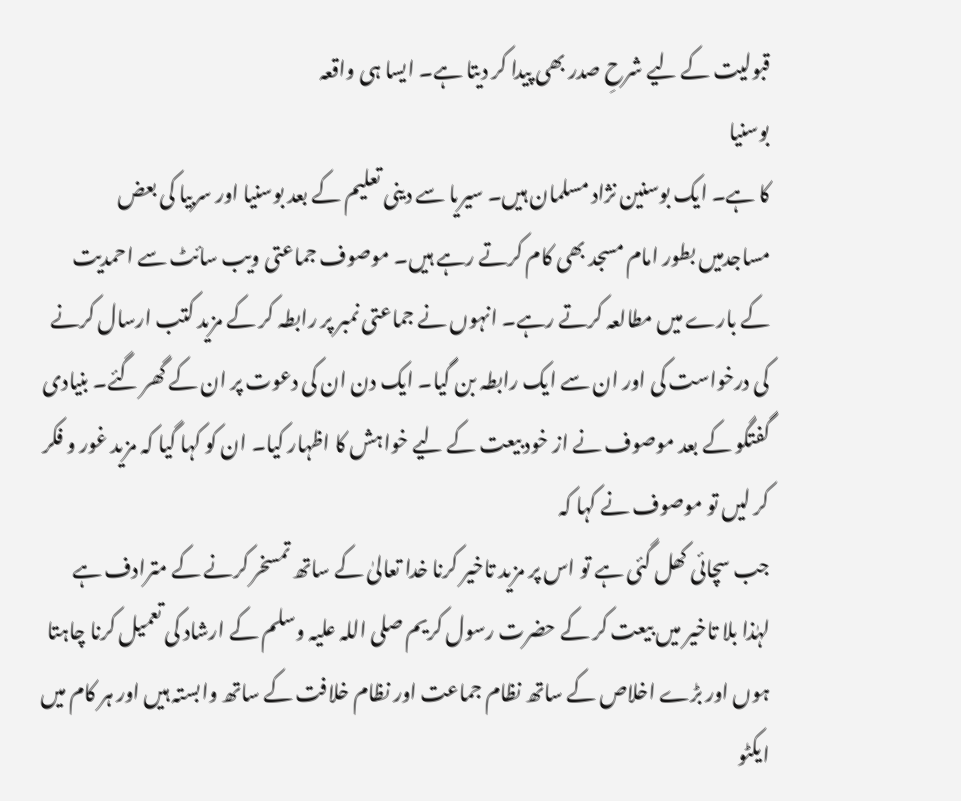قبولیت کے لیے شرحِ صدر بھی پیدا کر دیتا ہے۔ ایسا ہی واقعہ
بوسنیا
کا ہے۔ ایک بوسنین نژاد مسلمان ہیں۔ سیریا سے دینی تعلیم کے بعد بوسنیا اور سربیا کی بعض مساجدمیں بطور امام مسجد بھی کام کرتے رہے ہیں۔ موصوف جماعتی ویب سائٹ سے احمدیت کے بارے میں مطالعہ کرتے رہے۔ انہوں نے جماعتی نمبر پر رابطہ کر کے مزید کتب ارسال کرنے کی درخواست کی اور ان سے ایک رابطہ بن گیا۔ ایک دن ان کی دعوت پر ان کے گھر گئے۔ بنیادی گفتگو کے بعد موصوف نے از خود بیعت کے لیے خواہش کا اظہار کیا۔ ان کو کہا گیا کہ مزید غور و فکر کر لیں تو موصوف نے کہا کہ
جب سچائی کھل گئی ہے تو اس پر مزید تاخیر کرنا خدا تعالیٰ کے ساتھ تمسخر کرنے کے مترادف ہے
لہٰذا بلا تاخیر میں بیعت کر کے حضرت رسول کریم صلی اللہ علیہ وسلم کے ارشاد کی تعمیل کرنا چاہتا ہوں اور بڑے اخلاص کے ساتھ نظام جماعت اور نظام خلافت کے ساتھ وابستہ ہیں اور ہر کام میں ایکٹو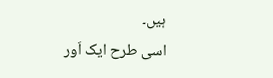ہیں۔
اسی طرح ایک اَور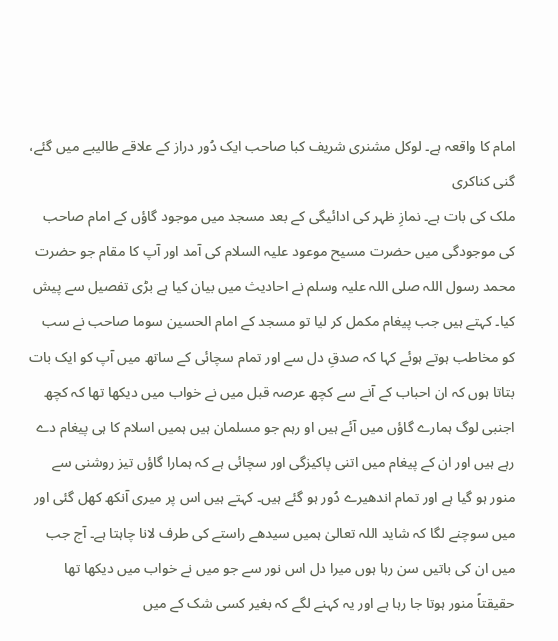امام کا واقعہ ہے۔ لوکل مشنری شریف کبا صاحب ایک دُور دراز کے علاقے طالیبے میں گئے،
گنی کناکری
ملک کی بات ہے۔ نمازِ ظہر کی ادائیگی کے بعد مسجد میں موجود گاؤں کے امام صاحب کی موجودگی میں حضرت مسیح موعود علیہ السلام کی آمد اور آپ کا مقام جو حضرت محمد رسول اللہ صلی اللہ علیہ وسلم نے احادیث میں بیان کیا ہے بڑی تفصیل سے پیش کیا۔ کہتے ہیں جب پیغام مکمل کر لیا تو مسجد کے امام الحسین سوما صاحب نے سب کو مخاطب ہوتے ہوئے کہا کہ صدقِ دل سے اور تمام سچائی کے ساتھ میں آپ کو ایک بات بتاتا ہوں کہ ان احباب کے آنے سے کچھ عرصہ قبل میں نے خواب میں دیکھا تھا کہ کچھ اجنبی لوگ ہمارے گاؤں میں آئے ہیں او رہم جو مسلمان ہیں ہمیں اسلام کا ہی پیغام دے رہے ہیں اور ان کے پیغام میں اتنی پاکیزگی اور سچائی ہے کہ ہمارا گاؤں تیز روشنی سے منور ہو گیا ہے اور تمام اندھیرے دُور ہو گئے ہیں۔ کہتے ہیں اس پر میری آنکھ کھل گئی اور میں سوچنے لگا کہ شاید اللہ تعالیٰ ہمیں سیدھے راستے کی طرف لانا چاہتا ہے۔ آج جب میں ان کی باتیں سن رہا ہوں میرا دل اس نور سے جو میں نے خواب میں دیکھا تھا حقیقتاً منور ہوتا جا رہا ہے اور یہ کہنے لگے کہ بغیر کسی شک کے میں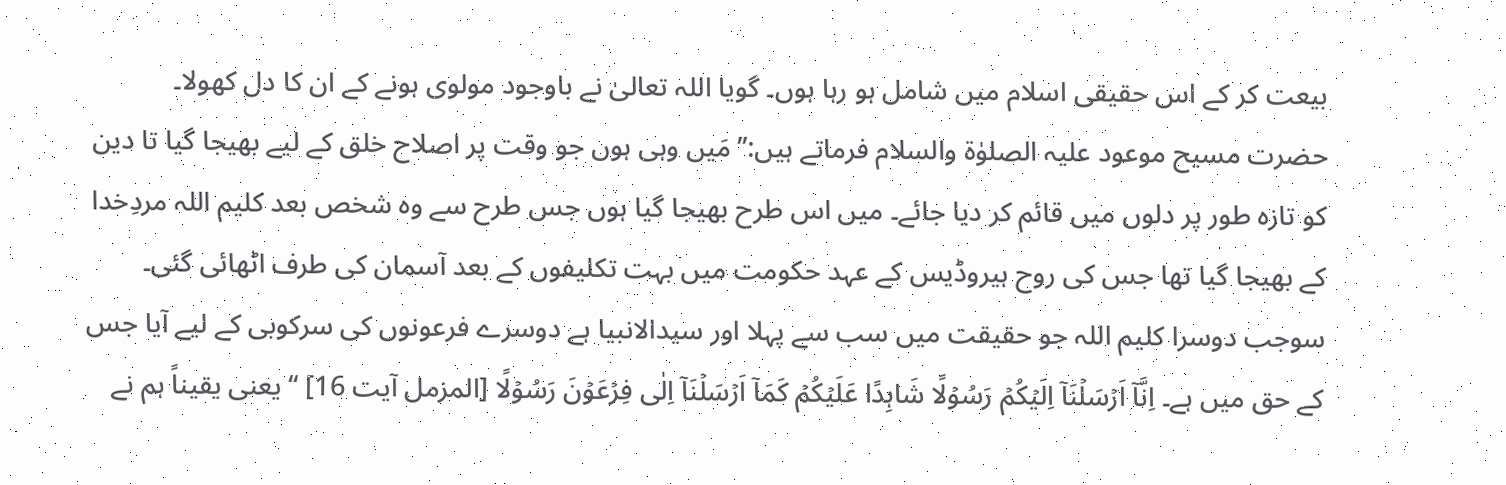بیعت کر کے اس حقیقی اسلام میں شامل ہو رہا ہوں۔ گویا اللہ تعالیٰ نے باوجود مولوی ہونے کے ان کا دل کھولا۔
حضرت مسیح موعود علیہ الصلوٰة والسلام فرماتے ہیں:’’مَیں وہی ہوں جو وقت پر اصلاح خلق کے لیے بھیجا گیا تا دین کو تازہ طور پر دلوں میں قائم کر دیا جائے۔ میں اس طرح بھیجا گیا ہوں جس طرح سے وہ شخص بعد کلیم اللہ مردِخدا کے بھیجا گیا تھا جس کی روح ہیروڈیس کے عہد حکومت میں بہت تکلیفوں کے بعد آسمان کی طرف اٹھائی گئی۔ سوجب دوسرا کلیم اللہ جو حقیقت میں سب سے پہلا اور سیدالانبیا ہے دوسرے فرعونوں کی سرکوبی کے لیے آیا جس کے حق میں ہے۔ اِنَّاۤ اَرۡسَلۡنَاۤ اِلَیۡکُمۡ رَسُوۡلًا شَاہِدًا عَلَیۡکُمۡ کَمَاۤ اَرۡسَلۡنَاۤ اِلٰی فِرۡعَوۡنَ رَسُوۡلًا [المزمل آیت 16] ‘‘ یعنی یقیناً ہم نے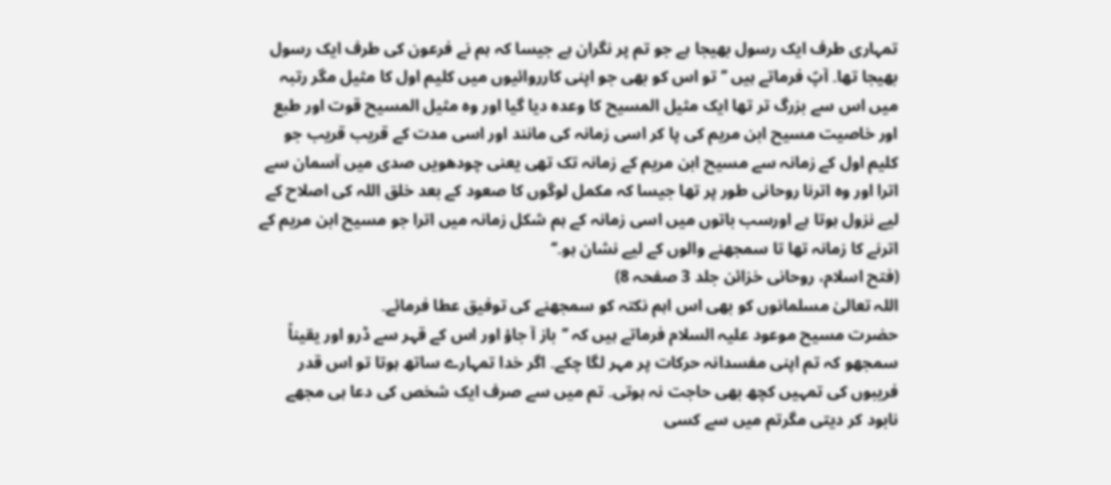تمہاری طرف ایک رسول بھیجا ہے جو تم پر نگران ہے جیسا کہ ہم نے فرعون کی طرف ایک رسول بھیجا تھا۔ آپؑ فرماتے ہیں ’’تو اس کو بھی جو اپنی کارروائیوں میں کلیم اول کا مثیل مگر رتبہ میں اس سے بزرگ تر تھا ایک مثیل المسیح کا وعدہ دیا گیا اور وہ مثیل المسیح قوت اور طبع اور خاصیت مسیح ابن مریم کی پا کر اسی زمانہ کی مانند اور اسی مدت کے قریب قریب جو کلیم اول کے زمانہ سے مسیح ابن مریم کے زمانہ تک تھی یعنی چودھویں صدی میں آسمان سے اترا اور وہ اترنا روحانی طور پر تھا جیسا کہ مکمل لوگوں کا صعود کے بعد خلق اللہ کی اصلاح کے لیے نزول ہوتا ہے اورسب باتوں میں اسی زمانہ کے ہم شکل زمانہ میں اترا جو مسیح ابن مریم کے اترنے کا زمانہ تھا تا سمجھنے والوں کے لیے نشان ہو۔‘‘
(فتح اسلام، روحانی خزائن جلد 3 صفحہ 8)
اللہ تعالیٰ مسلمانوں کو بھی اس اہم نکتہ کو سمجھنے کی توفیق عطا فرمائے۔
حضرت مسیح موعود علیہ السلام فرماتے ہیں کہ ’’باز آ جاؤ اور اس کے قہر سے ڈرو اور یقیناً سمجھو کہ تم اپنی مفسدانہ حرکات پر مہر لگا چکے۔ اگر خدا تمہارے ساتھ ہوتا تو اس قدر فریبوں کی تمہیں کچھ بھی حاجت نہ ہوتی۔ تم میں سے صرف ایک شخص کی دعا ہی مجھے نابود کر دیتی مگرتم میں سے کسی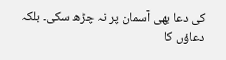کی دعا بھی آسمان پر نہ چڑھ سکی۔ بلکہ دعاؤں کا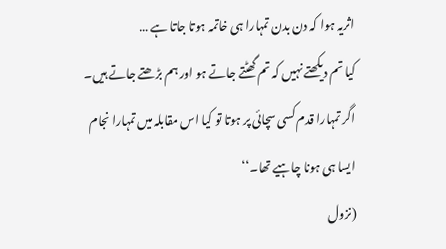اثریہ ہوا کہ دن بدن تمہارا ہی خاتمہ ہوتا جاتا ہے …
کیا تم دیکھتے نہیں کہ تم گھٹتے جاتے ہو اور ہم بڑھتے جاتے ہیں۔ اگر تمہارا قدم کسی سچائی پر ہوتا تو کیا اس مقابلہ میں تمہارا نجام ایسا ہی ہونا چاہیے تھا۔‘‘
(نزول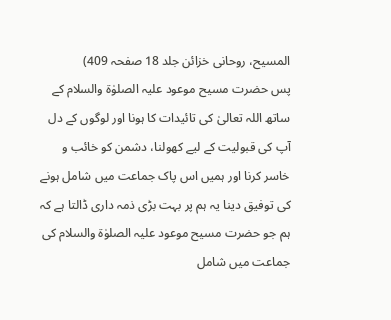المسیح، روحانی خزائن جلد 18 صفحہ 409)
پس حضرت مسیح موعود علیہ الصلوٰة والسلام کے ساتھ اللہ تعالیٰ کی تائیدات کا ہونا اور لوگوں کے دل آپ کی قبولیت کے لیے کھولنا، دشمن کو خائب و خاسر کرنا اور ہمیں اس پاک جماعت میں شامل ہونے کی توفیق دینا یہ ہم پر بہت بڑی ذمہ داری ڈالتا ہے کہ ہم جو حضرت مسیح موعود علیہ الصلوٰة والسلام کی جماعت میں شامل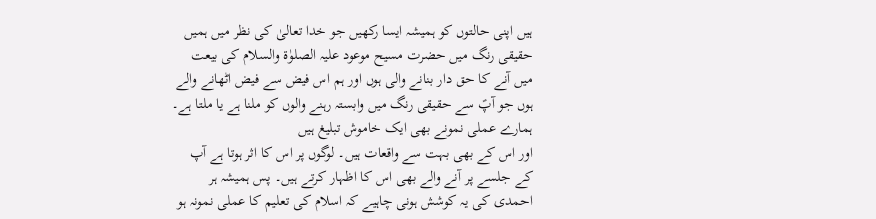ہیں اپنی حالتوں کو ہمیشہ ایسا رکھیں جو خدا تعالیٰ کی نظر میں ہمیں حقیقی رنگ میں حضرت مسیح موعود علیہ الصلوٰة والسلام کی بیعت میں آنے کا حق دار بنانے والی ہوں اور ہم اس فیض سے فیض اٹھانے والے ہوں جو آپؑ سے حقیقی رنگ میں وابستہ رہنے والوں کو ملنا ہے یا ملتا ہے۔
ہمارے عملی نمونے بھی ایک خاموش تبلیغ ہیں
اور اس کے بھی بہت سے واقعات ہیں۔ لوگوں پر اس کا اثر ہوتا ہے آپ کے جلسے پر آنے والے بھی اس کا اظہار کرتے ہیں۔ پس ہمیشہ ہر احمدی کی یہ کوشش ہونی چاہیے کہ اسلام کی تعلیم کا عملی نمونہ ہو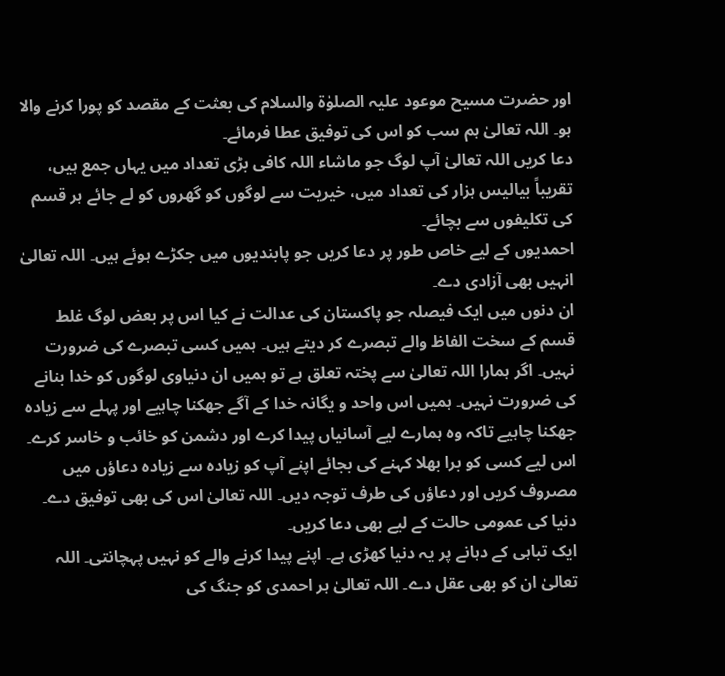اور حضرت مسیح موعود علیہ الصلوٰة والسلام کی بعثت کے مقصد کو پورا کرنے والا ہو۔ اللہ تعالیٰ ہم سب کو اس کی توفیق عطا فرمائے۔
دعا کریں اللہ تعالیٰ آپ لوگ جو ماشاء اللہ کافی بڑی تعداد میں یہاں جمع ہیں، تقریباً بیالیس ہزار کی تعداد میں، خیریت سے لوگوں کو گھروں کو لے جائے ہر قسم کی تکلیفوں سے بچائے۔
احمدیوں کے لیے خاص طور پر دعا کریں جو پابندیوں میں جکڑے ہوئے ہیں۔ اللہ تعالیٰ انہیں بھی آزادی دے۔
ان دنوں میں ایک فیصلہ جو پاکستان کی عدالت نے کیا اس پر بعض لوگ غلط قسم کے سخت الفاظ والے تبصرے کر دیتے ہیں۔ ہمیں کسی تبصرے کی ضرورت نہیں۔ اگر ہمارا اللہ تعالیٰ سے پختہ تعلق ہے تو ہمیں ان دنیاوی لوگوں کو خدا بنانے کی ضرورت نہیں۔ ہمیں اس واحد و یگانہ خدا کے آگے جھکنا چاہیے اور پہلے سے زیادہ جھکنا چاہیے تاکہ وہ ہمارے لیے آسانیاں پیدا کرے اور دشمن کو خائب و خاسر کرے۔ اس لیے کسی کو برا بھلا کہنے کی بجائے اپنے آپ کو زیادہ سے زیادہ دعاؤں میں مصروف کریں اور دعاؤں کی طرف توجہ دیں۔ اللہ تعالیٰ اس کی بھی توفیق دے۔
دنیا کی عمومی حالت کے لیے بھی دعا کریں۔
ایک تباہی کے دہانے پر یہ دنیا کھڑی ہے۔ اپنے پیدا کرنے والے کو نہیں پہچانتی۔ اللہ تعالیٰ ان کو بھی عقل دے۔ اللہ تعالیٰ ہر احمدی کو جنگ کی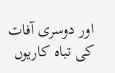اور دوسری آفات کی تباہ کاریوں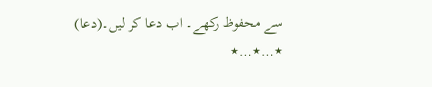سے محفوظ رکھے۔ اب دعا کر لیں۔(دعا)
٭…٭…٭